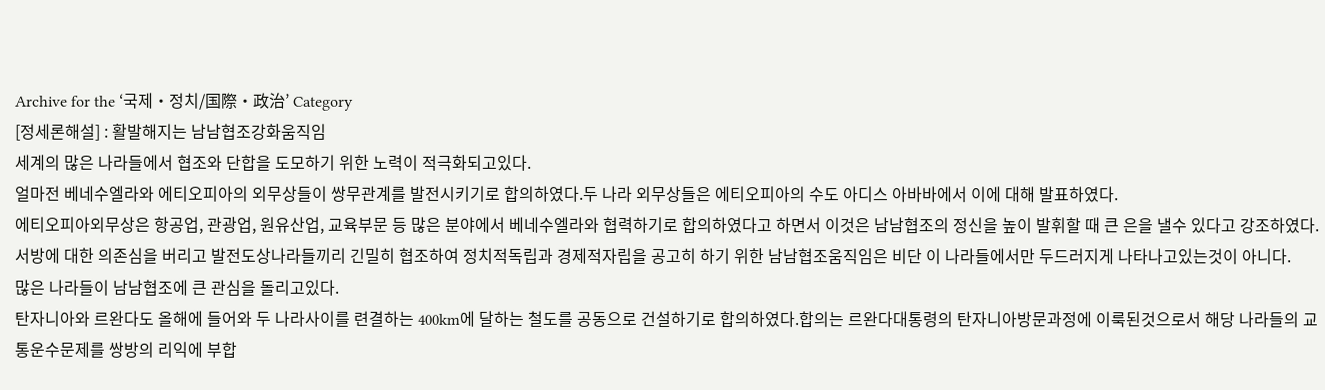Archive for the ‘국제・정치/国際・政治’ Category
[정세론해설] : 활발해지는 남남협조강화움직임
세계의 많은 나라들에서 협조와 단합을 도모하기 위한 노력이 적극화되고있다.
얼마전 베네수엘라와 에티오피아의 외무상들이 쌍무관계를 발전시키기로 합의하였다.두 나라 외무상들은 에티오피아의 수도 아디스 아바바에서 이에 대해 발표하였다.
에티오피아외무상은 항공업, 관광업, 원유산업, 교육부문 등 많은 분야에서 베네수엘라와 협력하기로 합의하였다고 하면서 이것은 남남협조의 정신을 높이 발휘할 때 큰 은을 낼수 있다고 강조하였다.
서방에 대한 의존심을 버리고 발전도상나라들끼리 긴밀히 협조하여 정치적독립과 경제적자립을 공고히 하기 위한 남남협조움직임은 비단 이 나라들에서만 두드러지게 나타나고있는것이 아니다.
많은 나라들이 남남협조에 큰 관심을 돌리고있다.
탄자니아와 르완다도 올해에 들어와 두 나라사이를 련결하는 400km에 달하는 철도를 공동으로 건설하기로 합의하였다.합의는 르완다대통령의 탄자니아방문과정에 이룩된것으로서 해당 나라들의 교통운수문제를 쌍방의 리익에 부합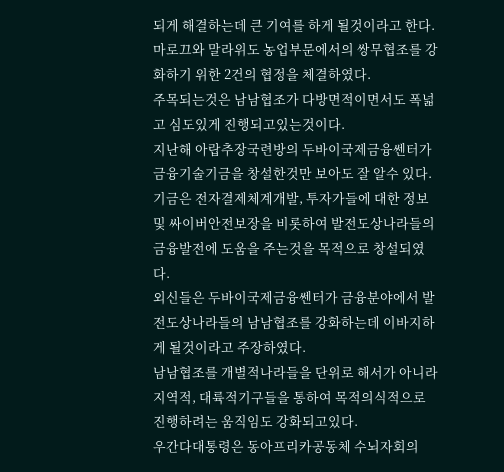되게 해결하는데 큰 기여를 하게 될것이라고 한다.
마로끄와 말라위도 농업부문에서의 쌍무협조를 강화하기 위한 2건의 협정을 체결하였다.
주목되는것은 남남협조가 다방면적이면서도 폭넓고 심도있게 진행되고있는것이다.
지난해 아랍추장국련방의 두바이국제금융쎈터가 금융기술기금을 창설한것만 보아도 잘 알수 있다.기금은 전자결제체계개발, 투자가들에 대한 정보 및 싸이버안전보장을 비롯하여 발전도상나라들의 금융발전에 도움을 주는것을 목적으로 창설되였다.
외신들은 두바이국제금융쎈터가 금융분야에서 발전도상나라들의 남남협조를 강화하는데 이바지하게 될것이라고 주장하였다.
남남협조를 개별적나라들을 단위로 해서가 아니라 지역적, 대륙적기구들을 통하여 목적의식적으로 진행하려는 움직임도 강화되고있다.
우간다대통령은 동아프리카공동체 수뇌자회의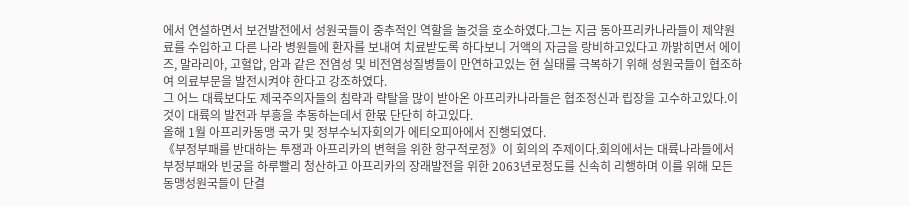에서 연설하면서 보건발전에서 성원국들이 중추적인 역할을 놀것을 호소하였다.그는 지금 동아프리카나라들이 제약원료를 수입하고 다른 나라 병원들에 환자를 보내여 치료받도록 하다보니 거액의 자금을 랑비하고있다고 까밝히면서 에이즈, 말라리아, 고혈압, 암과 같은 전염성 및 비전염성질병들이 만연하고있는 현 실태를 극복하기 위해 성원국들이 협조하여 의료부문을 발전시켜야 한다고 강조하였다.
그 어느 대륙보다도 제국주의자들의 침략과 략탈을 많이 받아온 아프리카나라들은 협조정신과 립장을 고수하고있다.이것이 대륙의 발전과 부흥을 추동하는데서 한몫 단단히 하고있다.
올해 1월 아프리카동맹 국가 및 정부수뇌자회의가 에티오피아에서 진행되였다.
《부정부패를 반대하는 투쟁과 아프리카의 변혁을 위한 항구적로정》이 회의의 주제이다.회의에서는 대륙나라들에서 부정부패와 빈궁을 하루빨리 청산하고 아프리카의 장래발전을 위한 2063년로정도를 신속히 리행하며 이를 위해 모든 동맹성원국들이 단결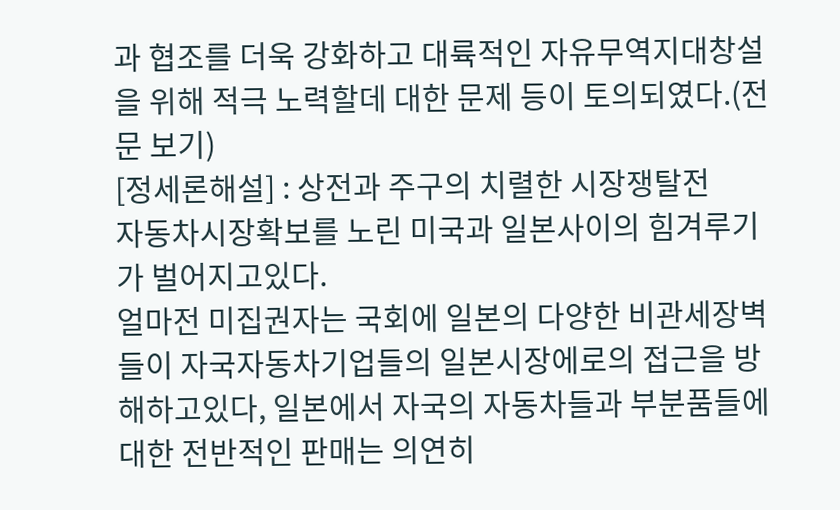과 협조를 더욱 강화하고 대륙적인 자유무역지대창설을 위해 적극 노력할데 대한 문제 등이 토의되였다.(전문 보기)
[정세론해설] : 상전과 주구의 치렬한 시장쟁탈전
자동차시장확보를 노린 미국과 일본사이의 힘겨루기가 벌어지고있다.
얼마전 미집권자는 국회에 일본의 다양한 비관세장벽들이 자국자동차기업들의 일본시장에로의 접근을 방해하고있다, 일본에서 자국의 자동차들과 부분품들에 대한 전반적인 판매는 의연히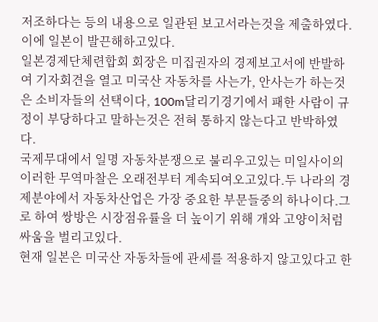저조하다는 등의 내용으로 일관된 보고서라는것을 제출하였다.이에 일본이 발끈해하고있다.
일본경제단체련합회 회장은 미집권자의 경제보고서에 반발하여 기자회견을 열고 미국산 자동차를 사는가, 안사는가 하는것은 소비자들의 선택이다, 100m달리기경기에서 패한 사람이 규정이 부당하다고 말하는것은 전혀 통하지 않는다고 반박하였다.
국제무대에서 일명 자동차분쟁으로 불리우고있는 미일사이의 이러한 무역마찰은 오래전부터 계속되여오고있다.두 나라의 경제분야에서 자동차산업은 가장 중요한 부문들중의 하나이다.그로 하여 쌍방은 시장점유률을 더 높이기 위해 개와 고양이처럼 싸움을 벌리고있다.
현재 일본은 미국산 자동차들에 관세를 적용하지 않고있다고 한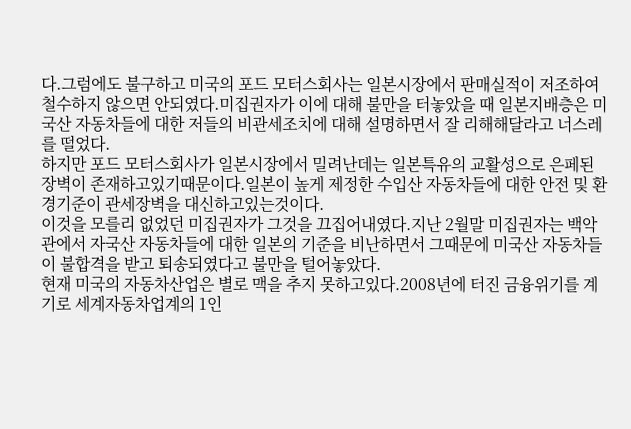다.그럼에도 불구하고 미국의 포드 모터스회사는 일본시장에서 판매실적이 저조하여 철수하지 않으면 안되였다.미집권자가 이에 대해 불만을 터놓았을 때 일본지배층은 미국산 자동차들에 대한 저들의 비관세조치에 대해 설명하면서 잘 리해해달라고 너스레를 떨었다.
하지만 포드 모터스회사가 일본시장에서 밀려난데는 일본특유의 교활성으로 은페된 장벽이 존재하고있기때문이다.일본이 높게 제정한 수입산 자동차들에 대한 안전 및 환경기준이 관세장벽을 대신하고있는것이다.
이것을 모를리 없었던 미집권자가 그것을 끄집어내였다.지난 2월말 미집권자는 백악관에서 자국산 자동차들에 대한 일본의 기준을 비난하면서 그때문에 미국산 자동차들이 불합격을 받고 퇴송되였다고 불만을 털어놓았다.
현재 미국의 자동차산업은 별로 맥을 추지 못하고있다.2008년에 터진 금융위기를 계기로 세계자동차업계의 1인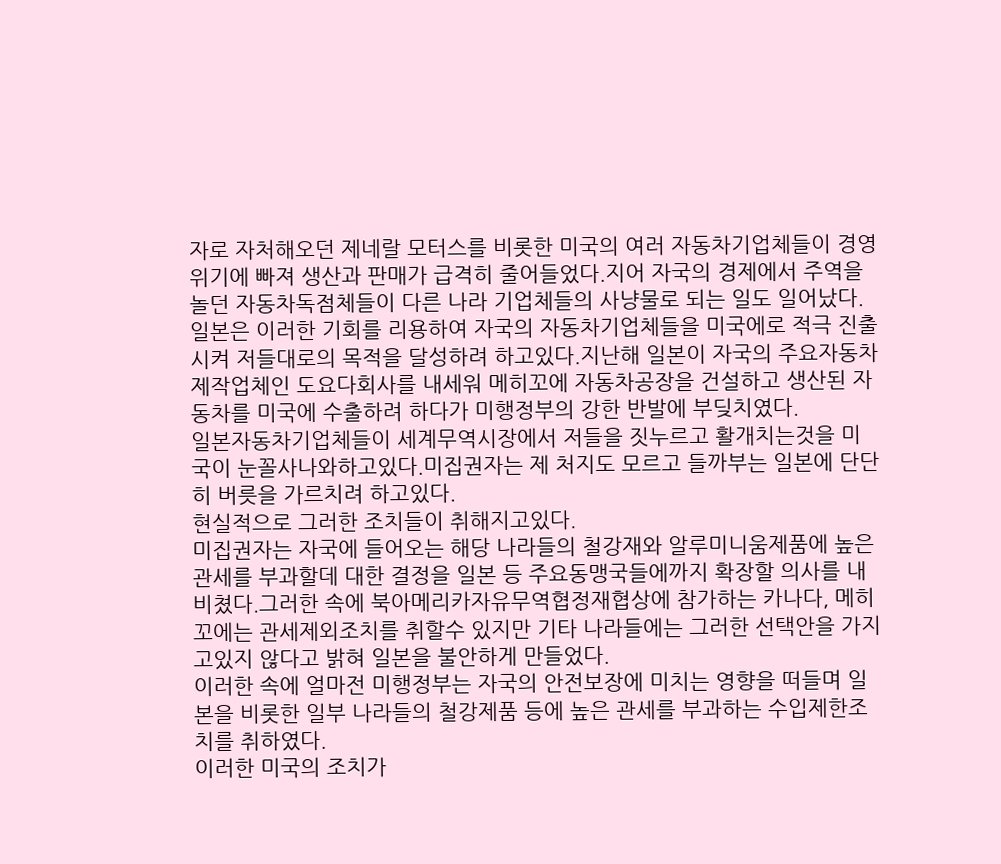자로 자처해오던 제네랄 모터스를 비롯한 미국의 여러 자동차기업체들이 경영위기에 빠져 생산과 판매가 급격히 줄어들었다.지어 자국의 경제에서 주역을 놀던 자동차독점체들이 다른 나라 기업체들의 사냥물로 되는 일도 일어났다.
일본은 이러한 기회를 리용하여 자국의 자동차기업체들을 미국에로 적극 진출시켜 저들대로의 목적을 달성하려 하고있다.지난해 일본이 자국의 주요자동차제작업체인 도요다회사를 내세워 메히꼬에 자동차공장을 건설하고 생산된 자동차를 미국에 수출하려 하다가 미행정부의 강한 반발에 부딪치였다.
일본자동차기업체들이 세계무역시장에서 저들을 짓누르고 활개치는것을 미국이 눈꼴사나와하고있다.미집권자는 제 처지도 모르고 들까부는 일본에 단단히 버릇을 가르치려 하고있다.
현실적으로 그러한 조치들이 취해지고있다.
미집권자는 자국에 들어오는 해당 나라들의 철강재와 알루미니움제품에 높은 관세를 부과할데 대한 결정을 일본 등 주요동맹국들에까지 확장할 의사를 내비쳤다.그러한 속에 북아메리카자유무역협정재협상에 참가하는 카나다, 메히꼬에는 관세제외조치를 취할수 있지만 기타 나라들에는 그러한 선택안을 가지고있지 않다고 밝혀 일본을 불안하게 만들었다.
이러한 속에 얼마전 미행정부는 자국의 안전보장에 미치는 영향을 떠들며 일본을 비롯한 일부 나라들의 철강제품 등에 높은 관세를 부과하는 수입제한조치를 취하였다.
이러한 미국의 조치가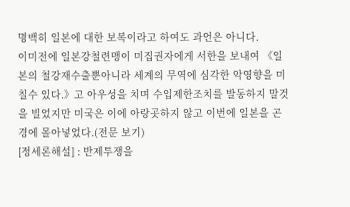명백히 일본에 대한 보복이라고 하여도 과언은 아니다.
이미전에 일본강철련맹이 미집권자에게 서한을 보내여 《일본의 철강재수출뿐아니라 세계의 무역에 심각한 악영향을 미칠수 있다.》고 아우성을 치며 수입제한조치를 발동하지 말것을 빌었지만 미국은 이에 아랑곳하지 않고 이번에 일본을 곤경에 몰아넣었다.(전문 보기)
[정세론해설] : 반제투쟁을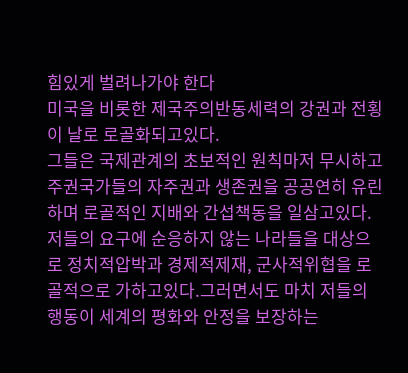힘있게 벌려나가야 한다
미국을 비롯한 제국주의반동세력의 강권과 전횡이 날로 로골화되고있다.
그들은 국제관계의 초보적인 원칙마저 무시하고 주권국가들의 자주권과 생존권을 공공연히 유린하며 로골적인 지배와 간섭책동을 일삼고있다.
저들의 요구에 순응하지 않는 나라들을 대상으로 정치적압박과 경제적제재, 군사적위협을 로골적으로 가하고있다.그러면서도 마치 저들의 행동이 세계의 평화와 안정을 보장하는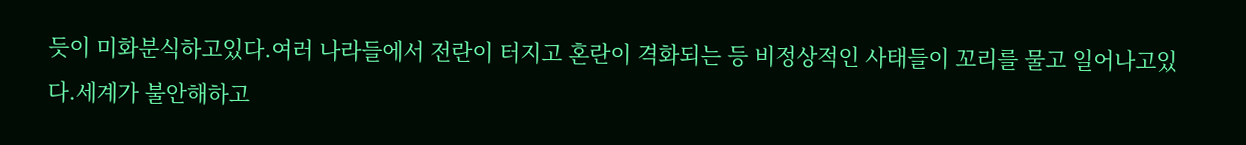듯이 미화분식하고있다.여러 나라들에서 전란이 터지고 혼란이 격화되는 등 비정상적인 사태들이 꼬리를 물고 일어나고있다.세계가 불안해하고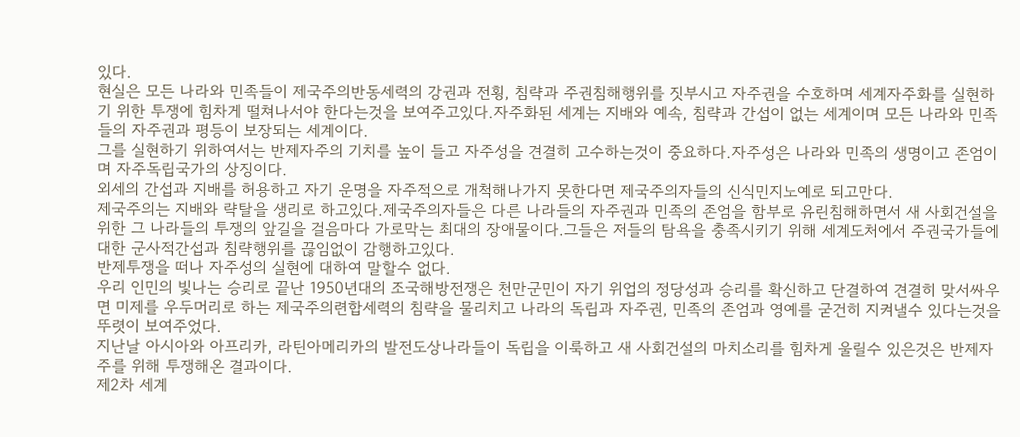있다.
현실은 모든 나라와 민족들이 제국주의반동세력의 강권과 전횡, 침략과 주권침해행위를 짓부시고 자주권을 수호하며 세계자주화를 실현하기 위한 투쟁에 힘차게 떨쳐나서야 한다는것을 보여주고있다.자주화된 세계는 지배와 예속, 침략과 간섭이 없는 세계이며 모든 나라와 민족들의 자주권과 평등이 보장되는 세계이다.
그를 실현하기 위하여서는 반제자주의 기치를 높이 들고 자주성을 견결히 고수하는것이 중요하다.자주성은 나라와 민족의 생명이고 존엄이며 자주독립국가의 상징이다.
외세의 간섭과 지배를 허용하고 자기 운명을 자주적으로 개척해나가지 못한다면 제국주의자들의 신식민지노예로 되고만다.
제국주의는 지배와 략탈을 생리로 하고있다.제국주의자들은 다른 나라들의 자주권과 민족의 존엄을 함부로 유린침해하면서 새 사회건설을 위한 그 나라들의 투쟁의 앞길을 걸음마다 가로막는 최대의 장애물이다.그들은 저들의 탐욕을 충족시키기 위해 세계도처에서 주권국가들에 대한 군사적간섭과 침략행위를 끊임없이 감행하고있다.
반제투쟁을 떠나 자주성의 실현에 대하여 말할수 없다.
우리 인민의 빛나는 승리로 끝난 1950년대의 조국해방전쟁은 천만군민이 자기 위업의 정당성과 승리를 확신하고 단결하여 견결히 맞서싸우면 미제를 우두머리로 하는 제국주의련합세력의 침략을 물리치고 나라의 독립과 자주권, 민족의 존엄과 영예를 굳건히 지켜낼수 있다는것을 뚜렷이 보여주었다.
지난날 아시아와 아프리카, 라틴아메리카의 발전도상나라들이 독립을 이룩하고 새 사회건설의 마치소리를 힘차게 울릴수 있은것은 반제자주를 위해 투쟁해온 결과이다.
제2차 세계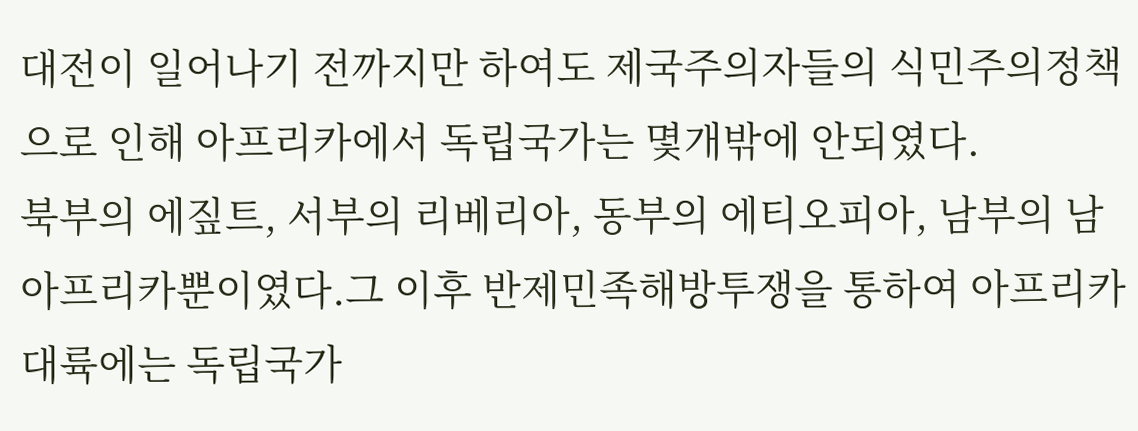대전이 일어나기 전까지만 하여도 제국주의자들의 식민주의정책으로 인해 아프리카에서 독립국가는 몇개밖에 안되였다.
북부의 에짚트, 서부의 리베리아, 동부의 에티오피아, 남부의 남아프리카뿐이였다.그 이후 반제민족해방투쟁을 통하여 아프리카대륙에는 독립국가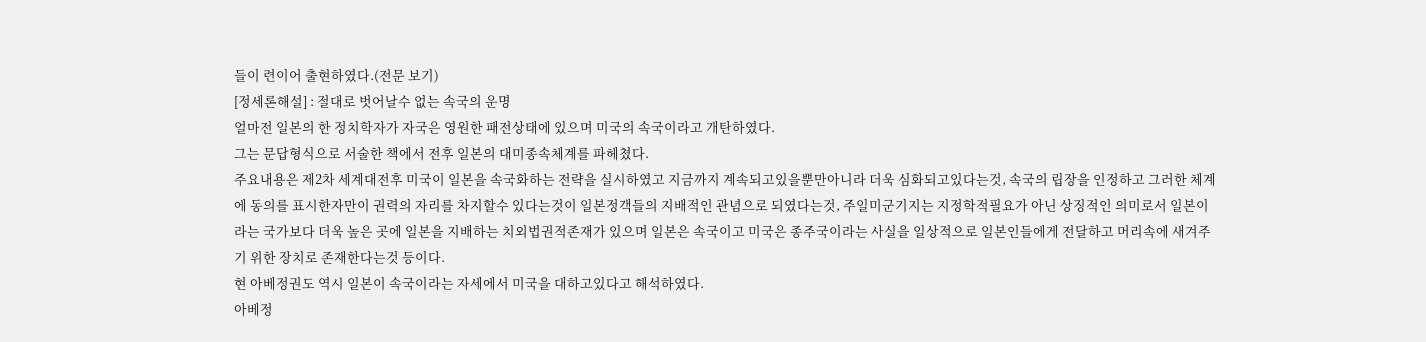들이 련이어 출현하였다.(전문 보기)
[정세론해설] : 절대로 벗어날수 없는 속국의 운명
얼마전 일본의 한 정치학자가 자국은 영원한 패전상태에 있으며 미국의 속국이라고 개탄하였다.
그는 문답형식으로 서술한 책에서 전후 일본의 대미종속체계를 파헤쳤다.
주요내용은 제2차 세계대전후 미국이 일본을 속국화하는 전략을 실시하였고 지금까지 계속되고있을뿐만아니라 더욱 심화되고있다는것, 속국의 립장을 인정하고 그러한 체계에 동의를 표시한자만이 권력의 자리를 차지할수 있다는것이 일본정객들의 지배적인 관념으로 되였다는것, 주일미군기지는 지정학적필요가 아닌 상징적인 의미로서 일본이라는 국가보다 더욱 높은 곳에 일본을 지배하는 치외법권적존재가 있으며 일본은 속국이고 미국은 종주국이라는 사실을 일상적으로 일본인들에게 전달하고 머리속에 새겨주기 위한 장치로 존재한다는것 등이다.
현 아베정권도 역시 일본이 속국이라는 자세에서 미국을 대하고있다고 해석하였다.
아베정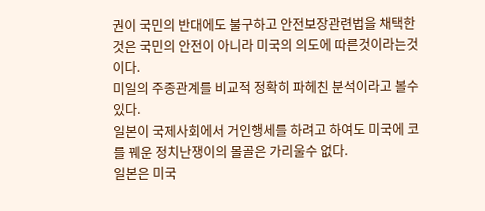권이 국민의 반대에도 불구하고 안전보장관련법을 채택한것은 국민의 안전이 아니라 미국의 의도에 따른것이라는것이다.
미일의 주종관계를 비교적 정확히 파헤친 분석이라고 볼수 있다.
일본이 국제사회에서 거인행세를 하려고 하여도 미국에 코를 꿰운 정치난쟁이의 몰골은 가리울수 없다.
일본은 미국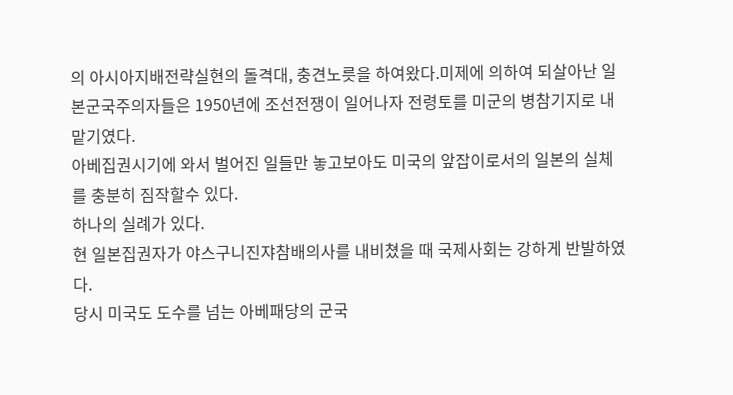의 아시아지배전략실현의 돌격대, 충견노릇을 하여왔다.미제에 의하여 되살아난 일본군국주의자들은 1950년에 조선전쟁이 일어나자 전령토를 미군의 병참기지로 내맡기였다.
아베집권시기에 와서 벌어진 일들만 놓고보아도 미국의 앞잡이로서의 일본의 실체를 충분히 짐작할수 있다.
하나의 실례가 있다.
현 일본집권자가 야스구니진쟈참배의사를 내비쳤을 때 국제사회는 강하게 반발하였다.
당시 미국도 도수를 넘는 아베패당의 군국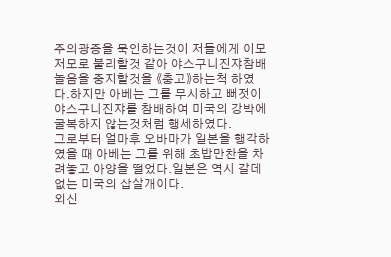주의광증을 묵인하는것이 저들에게 이모저모로 불리할것 같아 야스구니진쟈참배놀음을 중지할것을 《충고》하는척 하였다.하지만 아베는 그를 무시하고 뻐젓이 야스구니진쟈를 참배하여 미국의 강박에 굴복하지 않는것처럼 행세하였다.
그로부터 얼마후 오바마가 일본을 행각하였을 때 아베는 그를 위해 초밥만찬을 차려놓고 아양을 떨었다.일본은 역시 갈데 없는 미국의 삽살개이다.
외신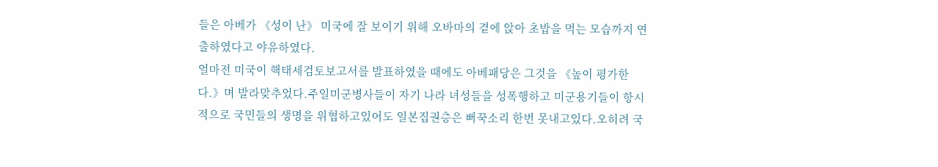들은 아베가 《성이 난》 미국에 잘 보이기 위해 오바마의 곁에 앉아 초밥을 먹는 모습까지 연출하였다고 야유하였다.
얼마전 미국이 핵태세검토보고서를 발표하였을 때에도 아베패당은 그것을 《높이 평가한다.》며 발라맞추었다.주일미군병사들이 자기 나라 녀성들을 성폭행하고 미군용기들이 항시적으로 국민들의 생명을 위협하고있어도 일본집권층은 뻐꾹소리 한번 못내고있다.오히려 국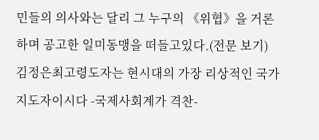민들의 의사와는 달리 그 누구의 《위협》을 거론하며 공고한 일미동맹을 떠들고있다.(전문 보기)
김정은최고령도자는 현시대의 가장 리상적인 국가지도자이시다 -국제사회계가 격찬-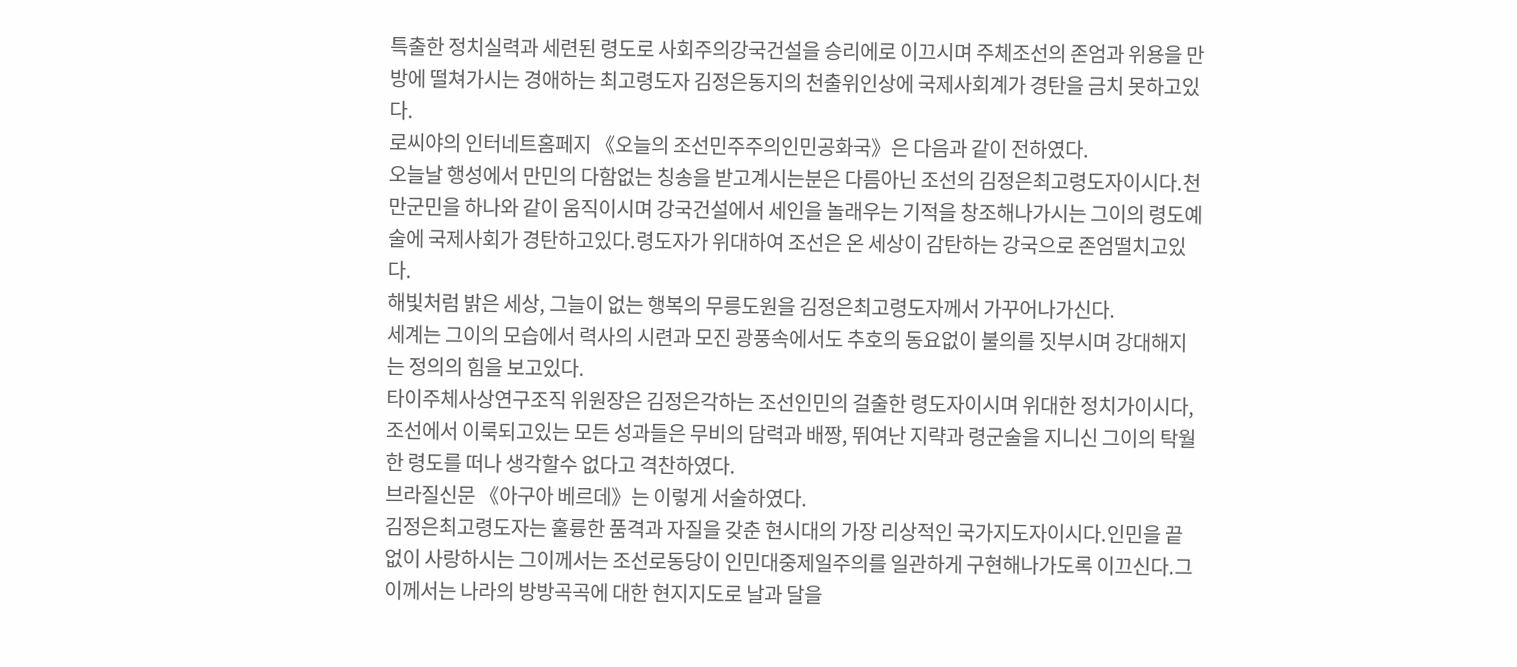특출한 정치실력과 세련된 령도로 사회주의강국건설을 승리에로 이끄시며 주체조선의 존엄과 위용을 만방에 떨쳐가시는 경애하는 최고령도자 김정은동지의 천출위인상에 국제사회계가 경탄을 금치 못하고있다.
로씨야의 인터네트홈페지 《오늘의 조선민주주의인민공화국》은 다음과 같이 전하였다.
오늘날 행성에서 만민의 다함없는 칭송을 받고계시는분은 다름아닌 조선의 김정은최고령도자이시다.천만군민을 하나와 같이 움직이시며 강국건설에서 세인을 놀래우는 기적을 창조해나가시는 그이의 령도예술에 국제사회가 경탄하고있다.령도자가 위대하여 조선은 온 세상이 감탄하는 강국으로 존엄떨치고있다.
해빛처럼 밝은 세상, 그늘이 없는 행복의 무릉도원을 김정은최고령도자께서 가꾸어나가신다.
세계는 그이의 모습에서 력사의 시련과 모진 광풍속에서도 추호의 동요없이 불의를 짓부시며 강대해지는 정의의 힘을 보고있다.
타이주체사상연구조직 위원장은 김정은각하는 조선인민의 걸출한 령도자이시며 위대한 정치가이시다, 조선에서 이룩되고있는 모든 성과들은 무비의 담력과 배짱, 뛰여난 지략과 령군술을 지니신 그이의 탁월한 령도를 떠나 생각할수 없다고 격찬하였다.
브라질신문 《아구아 베르데》는 이렇게 서술하였다.
김정은최고령도자는 훌륭한 품격과 자질을 갖춘 현시대의 가장 리상적인 국가지도자이시다.인민을 끝없이 사랑하시는 그이께서는 조선로동당이 인민대중제일주의를 일관하게 구현해나가도록 이끄신다.그이께서는 나라의 방방곡곡에 대한 현지지도로 날과 달을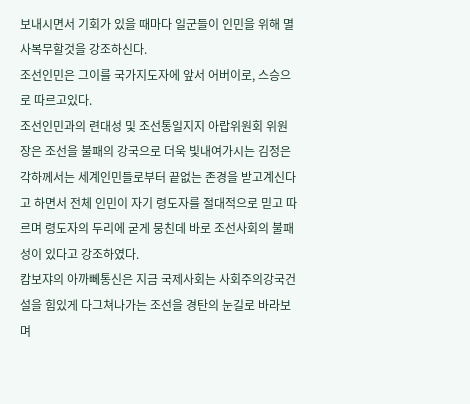보내시면서 기회가 있을 때마다 일군들이 인민을 위해 멸사복무할것을 강조하신다.
조선인민은 그이를 국가지도자에 앞서 어버이로, 스승으로 따르고있다.
조선인민과의 련대성 및 조선통일지지 아랍위원회 위원장은 조선을 불패의 강국으로 더욱 빛내여가시는 김정은각하께서는 세계인민들로부터 끝없는 존경을 받고계신다고 하면서 전체 인민이 자기 령도자를 절대적으로 믿고 따르며 령도자의 두리에 굳게 뭉친데 바로 조선사회의 불패성이 있다고 강조하였다.
캄보쟈의 아까뻬통신은 지금 국제사회는 사회주의강국건설을 힘있게 다그쳐나가는 조선을 경탄의 눈길로 바라보며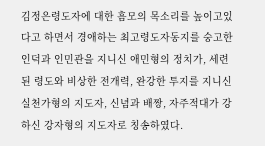김정은령도자에 대한 흠모의 목소리를 높이고있다고 하면서 경애하는 최고령도자동지를 숭고한 인덕과 인민관을 지니신 애민형의 정치가, 세련된 령도와 비상한 전개력, 완강한 투지를 지니신 실천가형의 지도자, 신념과 배짱, 자주적대가 강하신 강자형의 지도자로 칭송하였다.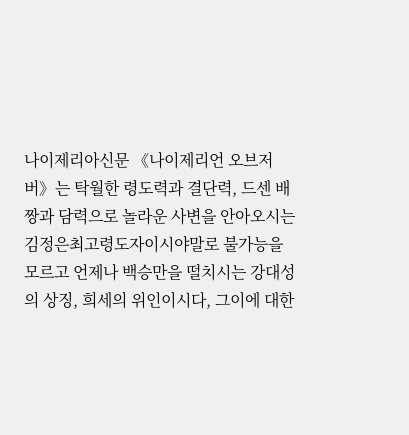나이제리아신문 《나이제리언 오브저버》는 탁월한 령도력과 결단력, 드센 배짱과 담력으로 놀라운 사변을 안아오시는 김정은최고령도자이시야말로 불가능을 모르고 언제나 백승만을 떨치시는 강대성의 상징, 희세의 위인이시다, 그이에 대한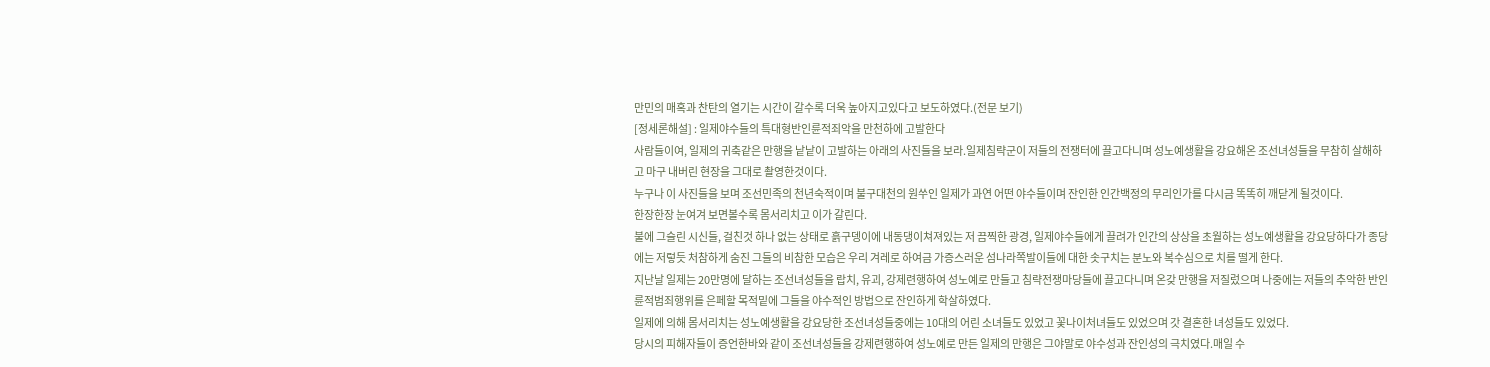만민의 매혹과 찬탄의 열기는 시간이 갈수록 더욱 높아지고있다고 보도하였다.(전문 보기)
[정세론해설] : 일제야수들의 특대형반인륜적죄악을 만천하에 고발한다
사람들이여, 일제의 귀축같은 만행을 낱낱이 고발하는 아래의 사진들을 보라.일제침략군이 저들의 전쟁터에 끌고다니며 성노예생활을 강요해온 조선녀성들을 무참히 살해하고 마구 내버린 현장을 그대로 촬영한것이다.
누구나 이 사진들을 보며 조선민족의 천년숙적이며 불구대천의 원쑤인 일제가 과연 어떤 야수들이며 잔인한 인간백정의 무리인가를 다시금 똑똑히 깨닫게 될것이다.
한장한장 눈여겨 보면볼수록 몸서리치고 이가 갈린다.
불에 그슬린 시신들, 걸친것 하나 없는 상태로 흙구뎅이에 내동댕이쳐져있는 저 끔찍한 광경, 일제야수들에게 끌려가 인간의 상상을 초월하는 성노예생활을 강요당하다가 종당에는 저렇듯 처참하게 숨진 그들의 비참한 모습은 우리 겨레로 하여금 가증스러운 섬나라쪽발이들에 대한 솟구치는 분노와 복수심으로 치를 떨게 한다.
지난날 일제는 20만명에 달하는 조선녀성들을 랍치, 유괴, 강제련행하여 성노예로 만들고 침략전쟁마당들에 끌고다니며 온갖 만행을 저질렀으며 나중에는 저들의 추악한 반인륜적범죄행위를 은페할 목적밑에 그들을 야수적인 방법으로 잔인하게 학살하였다.
일제에 의해 몸서리치는 성노예생활을 강요당한 조선녀성들중에는 10대의 어린 소녀들도 있었고 꽃나이처녀들도 있었으며 갓 결혼한 녀성들도 있었다.
당시의 피해자들이 증언한바와 같이 조선녀성들을 강제련행하여 성노예로 만든 일제의 만행은 그야말로 야수성과 잔인성의 극치였다.매일 수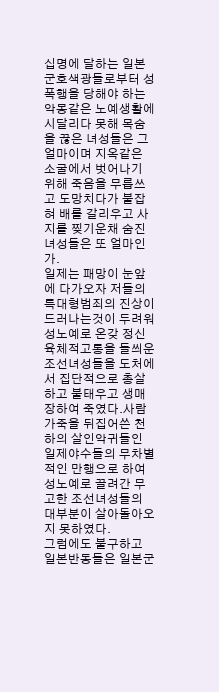십명에 달하는 일본군호색광들로부터 성폭행을 당해야 하는 악몽같은 노예생활에 시달리다 못해 목숨을 끊은 녀성들은 그 얼마이며 지옥같은 소굴에서 벗어나기 위해 죽음을 무릅쓰고 도망치다가 붙잡혀 배를 갈리우고 사지를 찢기운채 숨진 녀성들은 또 얼마인가.
일제는 패망이 눈앞에 다가오자 저들의 특대형범죄의 진상이 드러나는것이 두려워 성노예로 온갖 정신육체적고통을 들씌운 조선녀성들을 도처에서 집단적으로 총살하고 불태우고 생매장하여 죽였다.사람가죽을 뒤집어쓴 천하의 살인악귀들인 일제야수들의 무차별적인 만행으로 하여 성노예로 끌려간 무고한 조선녀성들의 대부분이 살아돌아오지 못하였다.
그럼에도 불구하고 일본반동들은 일본군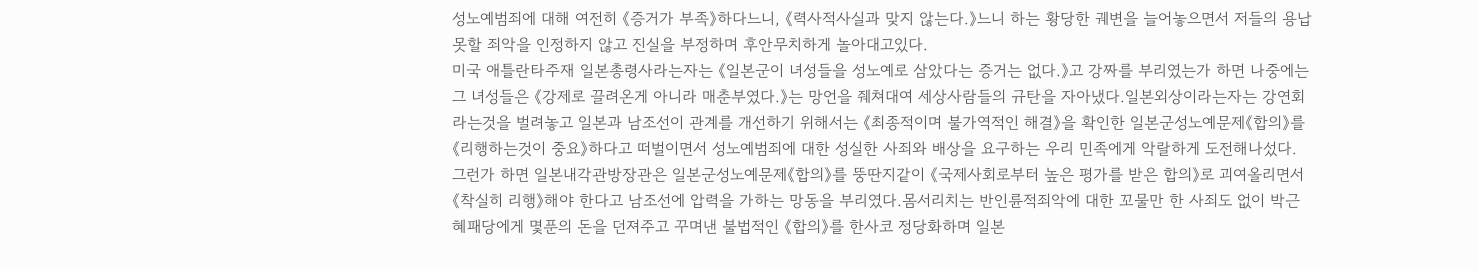성노예범죄에 대해 여전히 《증거가 부족》하다느니, 《력사적사실과 맞지 않는다.》느니 하는 황당한 궤변을 늘어놓으면서 저들의 용납 못할 죄악을 인정하지 않고 진실을 부정하며 후안무치하게 놀아대고있다.
미국 애틀란타주재 일본총령사라는자는 《일본군이 녀성들을 성노예로 삼았다는 증거는 없다.》고 강짜를 부리였는가 하면 나중에는 그 녀성들은 《강제로 끌려온게 아니라 매춘부였다.》는 망언을 줴쳐대여 세상사람들의 규탄을 자아냈다.일본외상이라는자는 강연회라는것을 벌려놓고 일본과 남조선이 관계를 개선하기 위해서는 《최종적이며 불가역적인 해결》을 확인한 일본군성노예문제《합의》를 《리행하는것이 중요》하다고 떠벌이면서 성노예범죄에 대한 성실한 사죄와 배상을 요구하는 우리 민족에게 악랄하게 도전해나섰다.
그런가 하면 일본내각관방장관은 일본군성노예문제《합의》를 뚱딴지같이 《국제사회로부터 높은 평가를 받은 합의》로 괴여올리면서 《착실히 리행》해야 한다고 남조선에 압력을 가하는 망동을 부리였다.몸서리치는 반인륜적죄악에 대한 꼬물만 한 사죄도 없이 박근혜패당에게 몇푼의 돈을 던져주고 꾸며낸 불법적인 《합의》를 한사코 정당화하며 일본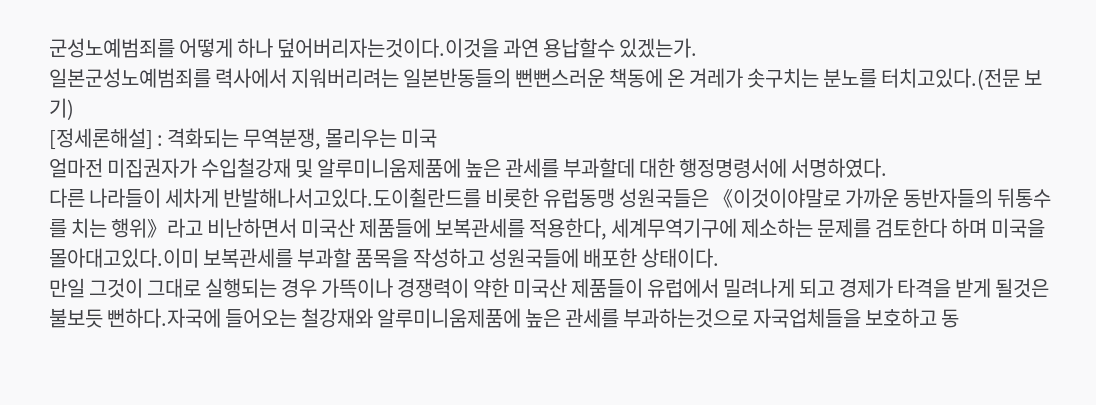군성노예범죄를 어떻게 하나 덮어버리자는것이다.이것을 과연 용납할수 있겠는가.
일본군성노예범죄를 력사에서 지워버리려는 일본반동들의 뻔뻔스러운 책동에 온 겨레가 솟구치는 분노를 터치고있다.(전문 보기)
[정세론해설] : 격화되는 무역분쟁, 몰리우는 미국
얼마전 미집권자가 수입철강재 및 알루미니움제품에 높은 관세를 부과할데 대한 행정명령서에 서명하였다.
다른 나라들이 세차게 반발해나서고있다.도이췰란드를 비롯한 유럽동맹 성원국들은 《이것이야말로 가까운 동반자들의 뒤통수를 치는 행위》라고 비난하면서 미국산 제품들에 보복관세를 적용한다, 세계무역기구에 제소하는 문제를 검토한다 하며 미국을 몰아대고있다.이미 보복관세를 부과할 품목을 작성하고 성원국들에 배포한 상태이다.
만일 그것이 그대로 실행되는 경우 가뜩이나 경쟁력이 약한 미국산 제품들이 유럽에서 밀려나게 되고 경제가 타격을 받게 될것은 불보듯 뻔하다.자국에 들어오는 철강재와 알루미니움제품에 높은 관세를 부과하는것으로 자국업체들을 보호하고 동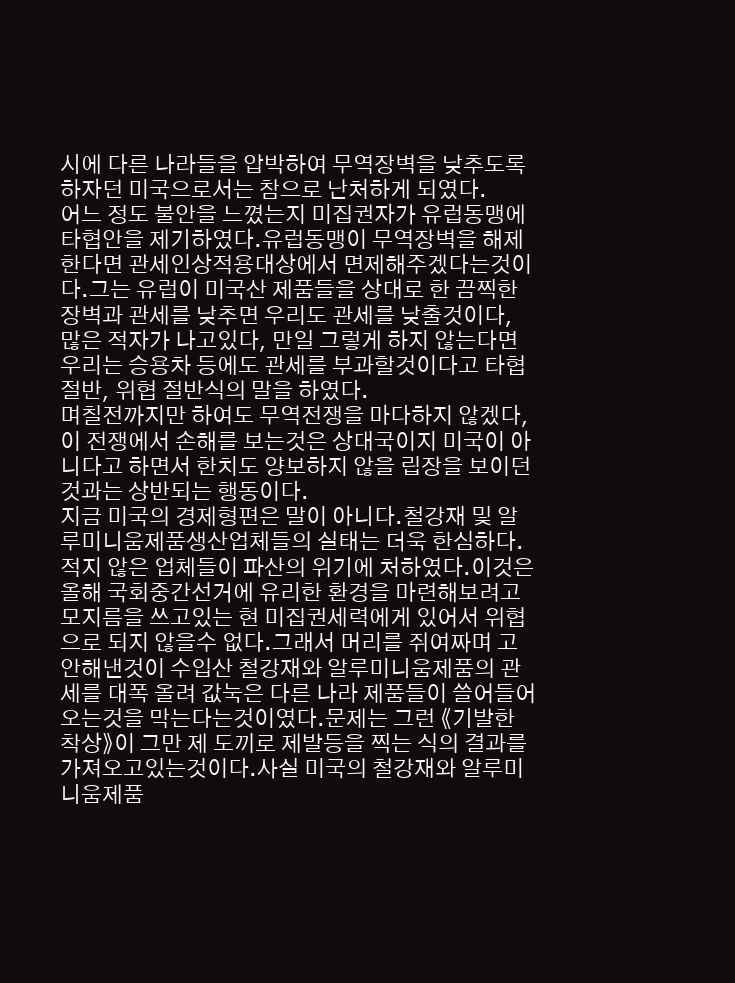시에 다른 나라들을 압박하여 무역장벽을 낮추도록 하자던 미국으로서는 참으로 난처하게 되였다.
어느 정도 불안을 느꼈는지 미집권자가 유럽동맹에 타협안을 제기하였다.유럽동맹이 무역장벽을 해제한다면 관세인상적용대상에서 면제해주겠다는것이다.그는 유럽이 미국산 제품들을 상대로 한 끔찍한 장벽과 관세를 낮추면 우리도 관세를 낮출것이다, 많은 적자가 나고있다, 만일 그렇게 하지 않는다면 우리는 승용차 등에도 관세를 부과할것이다고 타협 절반, 위협 절반식의 말을 하였다.
며칠전까지만 하여도 무역전쟁을 마다하지 않겠다, 이 전쟁에서 손해를 보는것은 상대국이지 미국이 아니다고 하면서 한치도 양보하지 않을 립장을 보이던것과는 상반되는 행동이다.
지금 미국의 경제형편은 말이 아니다.철강재 및 알루미니움제품생산업체들의 실태는 더욱 한심하다.적지 않은 업체들이 파산의 위기에 처하였다.이것은 올해 국회중간선거에 유리한 환경을 마련해보려고 모지름을 쓰고있는 현 미집권세력에게 있어서 위협으로 되지 않을수 없다.그래서 머리를 쥐여짜며 고안해낸것이 수입산 철강재와 알루미니움제품의 관세를 대폭 올려 값눅은 다른 나라 제품들이 쓸어들어오는것을 막는다는것이였다.문제는 그런 《기발한 착상》이 그만 제 도끼로 제발등을 찍는 식의 결과를 가져오고있는것이다.사실 미국의 철강재와 알루미니움제품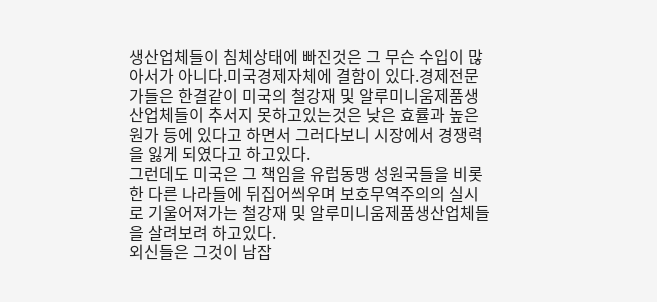생산업체들이 침체상태에 빠진것은 그 무슨 수입이 많아서가 아니다.미국경제자체에 결함이 있다.경제전문가들은 한결같이 미국의 철강재 및 알루미니움제품생산업체들이 추서지 못하고있는것은 낮은 효률과 높은 원가 등에 있다고 하면서 그러다보니 시장에서 경쟁력을 잃게 되였다고 하고있다.
그런데도 미국은 그 책임을 유럽동맹 성원국들을 비롯한 다른 나라들에 뒤집어씌우며 보호무역주의의 실시로 기울어져가는 철강재 및 알루미니움제품생산업체들을 살려보려 하고있다.
외신들은 그것이 남잡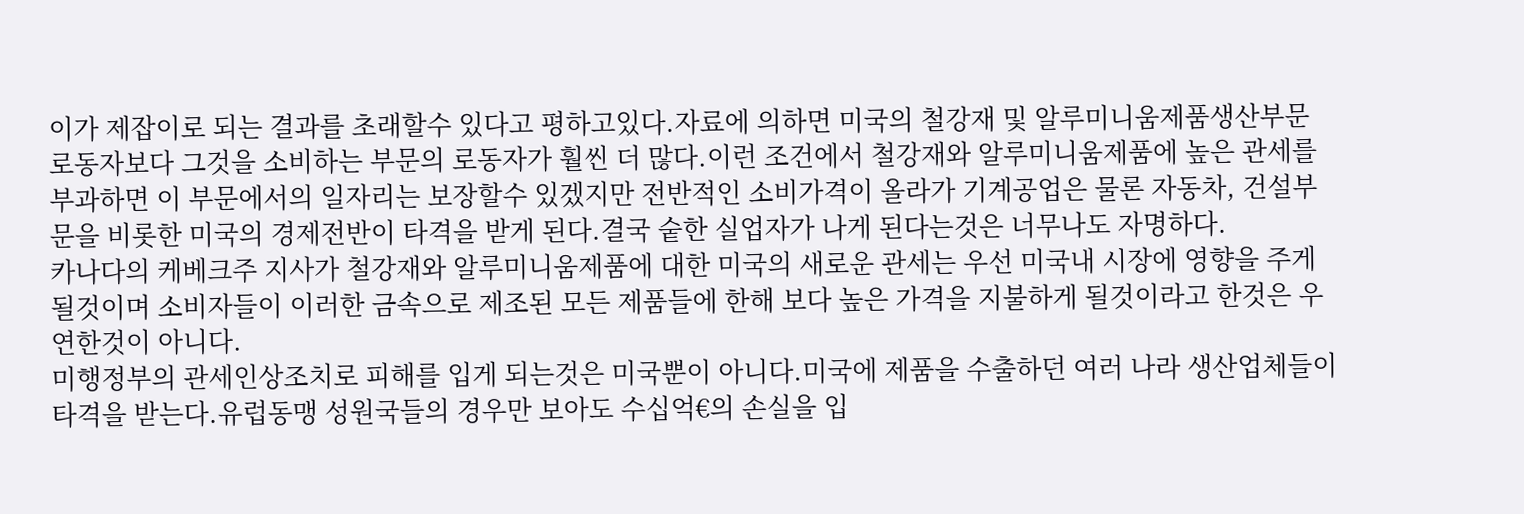이가 제잡이로 되는 결과를 초래할수 있다고 평하고있다.자료에 의하면 미국의 철강재 및 알루미니움제품생산부문 로동자보다 그것을 소비하는 부문의 로동자가 훨씬 더 많다.이런 조건에서 철강재와 알루미니움제품에 높은 관세를 부과하면 이 부문에서의 일자리는 보장할수 있겠지만 전반적인 소비가격이 올라가 기계공업은 물론 자동차, 건설부문을 비롯한 미국의 경제전반이 타격을 받게 된다.결국 숱한 실업자가 나게 된다는것은 너무나도 자명하다.
카나다의 케베크주 지사가 철강재와 알루미니움제품에 대한 미국의 새로운 관세는 우선 미국내 시장에 영향을 주게 될것이며 소비자들이 이러한 금속으로 제조된 모든 제품들에 한해 보다 높은 가격을 지불하게 될것이라고 한것은 우연한것이 아니다.
미행정부의 관세인상조치로 피해를 입게 되는것은 미국뿐이 아니다.미국에 제품을 수출하던 여러 나라 생산업체들이 타격을 받는다.유럽동맹 성원국들의 경우만 보아도 수십억€의 손실을 입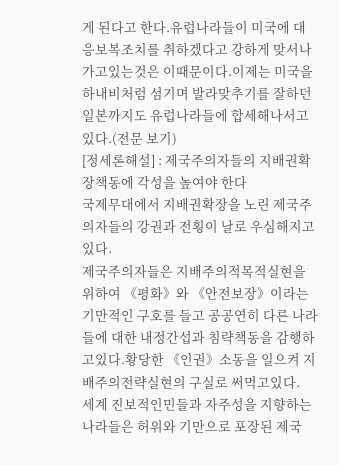게 된다고 한다.유럽나라들이 미국에 대응보복조치를 취하겠다고 강하게 맞서나가고있는것은 이때문이다.이제는 미국을 하내비처럼 섬기며 발라맞추기를 잘하던 일본까지도 유럽나라들에 합세해나서고있다.(전문 보기)
[정세론해설] : 제국주의자들의 지배권확장책동에 각성을 높여야 한다
국제무대에서 지배권확장을 노린 제국주의자들의 강권과 전횡이 날로 우심해지고있다.
제국주의자들은 지배주의적목적실현을 위하여 《평화》와 《안전보장》이라는 기만적인 구호를 들고 공공연히 다른 나라들에 대한 내정간섭과 침략책동을 감행하고있다.황당한 《인권》소동을 일으켜 지배주의전략실현의 구실로 써먹고있다.
세계 진보적인민들과 자주성을 지향하는 나라들은 허위와 기만으로 포장된 제국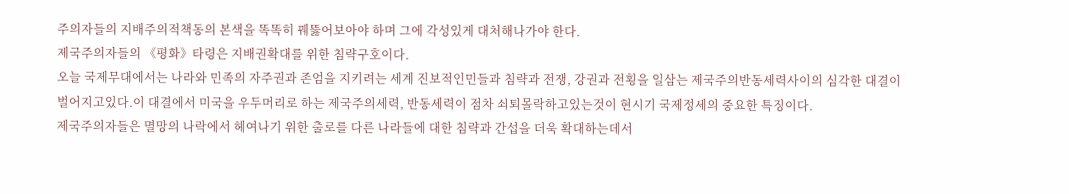주의자들의 지배주의적책동의 본색을 똑똑히 꿰뚫어보아야 하며 그에 각성있게 대처해나가야 한다.
제국주의자들의 《평화》타령은 지배권확대를 위한 침략구호이다.
오늘 국제무대에서는 나라와 민족의 자주권과 존엄을 지키려는 세계 진보적인민들과 침략과 전쟁, 강권과 전횡을 일삼는 제국주의반동세력사이의 심각한 대결이 벌어지고있다.이 대결에서 미국을 우두머리로 하는 제국주의세력, 반동세력이 점차 쇠퇴몰락하고있는것이 현시기 국제정세의 중요한 특징이다.
제국주의자들은 멸망의 나락에서 헤여나기 위한 출로를 다른 나라들에 대한 침략과 간섭을 더욱 확대하는데서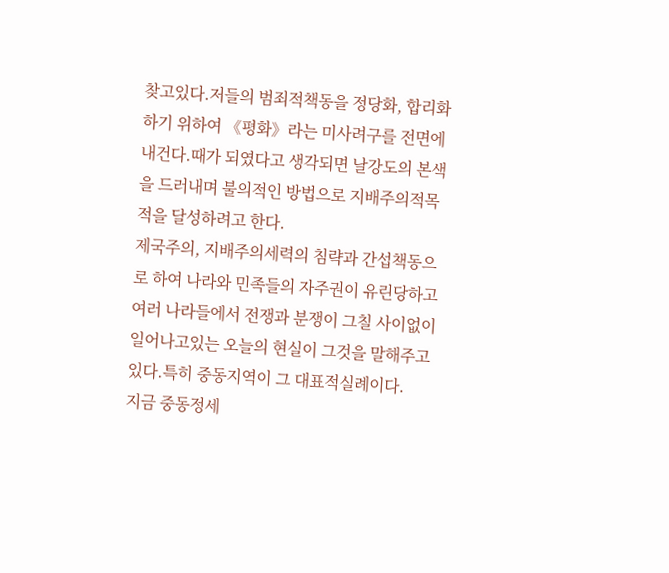찾고있다.저들의 범죄적책동을 정당화, 합리화하기 위하여 《평화》라는 미사려구를 전면에 내건다.때가 되였다고 생각되면 날강도의 본색을 드러내며 불의적인 방법으로 지배주의적목적을 달성하려고 한다.
제국주의, 지배주의세력의 침략과 간섭책동으로 하여 나라와 민족들의 자주권이 유린당하고 여러 나라들에서 전쟁과 분쟁이 그칠 사이없이 일어나고있는 오늘의 현실이 그것을 말해주고있다.특히 중동지역이 그 대표적실례이다.
지금 중동정세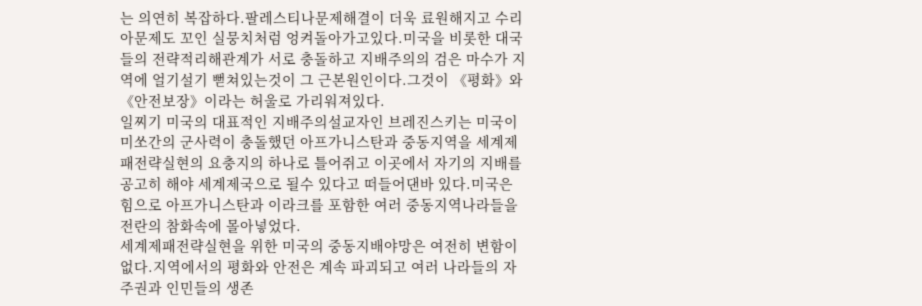는 의연히 복잡하다.팔레스티나문제해결이 더욱 료원해지고 수리아문제도 꼬인 실뭉치처럼 엉켜돌아가고있다.미국을 비롯한 대국들의 전략적리해관계가 서로 충돌하고 지배주의의 검은 마수가 지역에 얼기설기 뻗쳐있는것이 그 근본원인이다.그것이 《평화》와 《안전보장》이라는 허울로 가리워져있다.
일찌기 미국의 대표적인 지배주의설교자인 브레진스키는 미국이 미쏘간의 군사력이 충돌했던 아프가니스탄과 중동지역을 세계제패전략실현의 요충지의 하나로 틀어쥐고 이곳에서 자기의 지배를 공고히 해야 세계제국으로 될수 있다고 떠들어댄바 있다.미국은 힘으로 아프가니스탄과 이라크를 포함한 여러 중동지역나라들을 전란의 참화속에 몰아넣었다.
세계제패전략실현을 위한 미국의 중동지배야망은 여전히 변함이 없다.지역에서의 평화와 안전은 계속 파괴되고 여러 나라들의 자주권과 인민들의 생존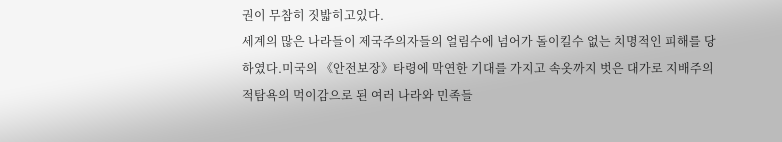권이 무참히 짓밟히고있다.
세계의 많은 나라들이 제국주의자들의 얼림수에 넘어가 돌이킬수 없는 치명적인 피해를 당하였다.미국의 《안전보장》타령에 막연한 기대를 가지고 속옷까지 벗은 대가로 지배주의적탐욕의 먹이감으로 된 여러 나라와 민족들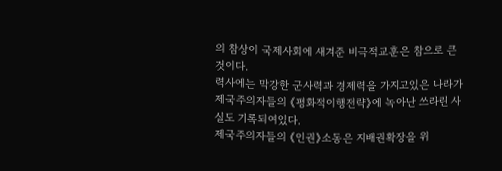의 참상이 국제사회에 새겨준 비극적교훈은 참으로 큰것이다.
력사에는 막강한 군사력과 경제력을 가지고있은 나라가 제국주의자들의 《평화적이행전략》에 녹아난 쓰라린 사실도 기록되여있다.
제국주의자들의 《인권》소동은 지배권확장을 위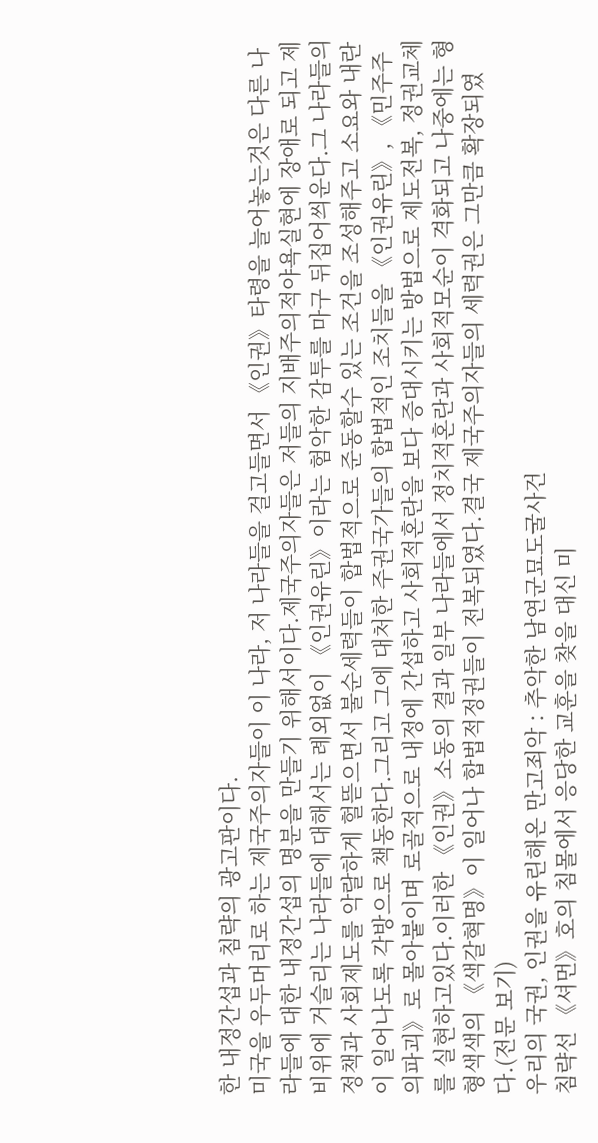한 내정간섭과 침략의 광고판이다.
미국을 우두머리로 하는 제국주의자들이 이 나라, 저 나라들을 걸고들면서 《인권》타령을 늘어놓는것은 다른 나라들에 대한 내정간섭의 명분을 만들기 위해서이다.제국주의자들은 저들의 지배주의적야욕실현에 장애로 되고 제 비위에 거슬리는 나라들에 대해서는 례외없이 《인권유린》이라는 험악한 감투를 마구 뒤집어씌운다.그 나라들의 정책과 사회제도를 악랄하게 헐뜯으면서 불순세력들이 합법적으로 준동할수 있는 조건을 조성해주고 소요와 내란이 일어나도록 각방으로 책동한다.그리고 그에 대처한 주권국가들의 합법적인 조치들을 《인권유린》, 《민주주의파괴》로 몰아붙이며 로골적으로 내정에 간섭하고 사회적혼란을 보다 증대시키는 방법으로 제도전복, 정권교체를 실현하고있다.이러한 《인권》소동의 결과 일부 나라들에서 정치적혼란과 사회적모순이 격화되고 나중에는 형형색색의 《색갈혁명》이 일어나 합법적정권들이 전복되였다.결국 제국주의자들의 세력권은 그만큼 확장되였다.(전문 보기)
우리의 국권, 인권을 유린해온 만고죄악 : 추악한 남연군묘도굴사건
침략선 《셔먼》호의 침몰에서 응당한 교훈을 찾을 대신 미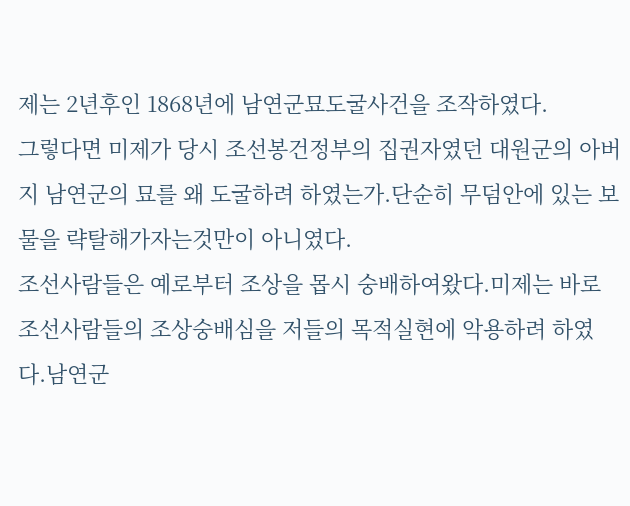제는 2년후인 1868년에 남연군묘도굴사건을 조작하였다.
그렇다면 미제가 당시 조선봉건정부의 집권자였던 대원군의 아버지 남연군의 묘를 왜 도굴하려 하였는가.단순히 무덤안에 있는 보물을 략탈해가자는것만이 아니였다.
조선사람들은 예로부터 조상을 몹시 숭배하여왔다.미제는 바로 조선사람들의 조상숭배심을 저들의 목적실현에 악용하려 하였다.남연군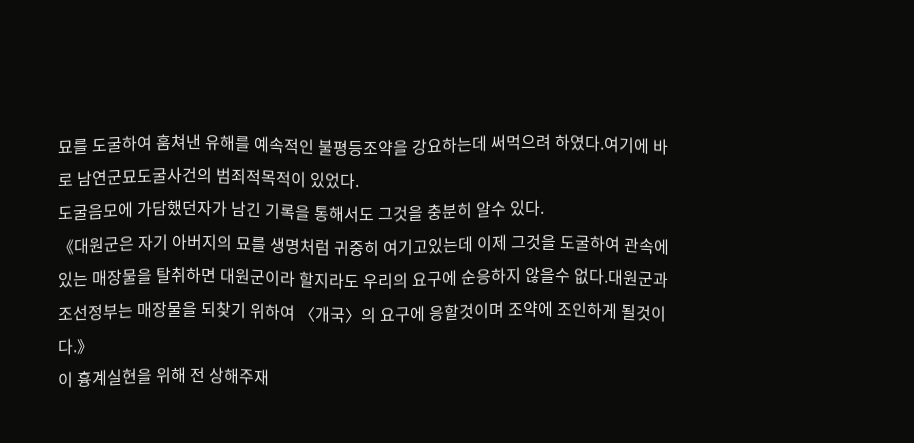묘를 도굴하여 훔쳐낸 유해를 예속적인 불평등조약을 강요하는데 써먹으려 하였다.여기에 바로 남연군묘도굴사건의 범죄적목적이 있었다.
도굴음모에 가담했던자가 남긴 기록을 통해서도 그것을 충분히 알수 있다.
《대원군은 자기 아버지의 묘를 생명처럼 귀중히 여기고있는데 이제 그것을 도굴하여 관속에 있는 매장물을 탈취하면 대원군이라 할지라도 우리의 요구에 순응하지 않을수 없다.대원군과 조선정부는 매장물을 되찾기 위하여 〈개국〉의 요구에 응할것이며 조약에 조인하게 될것이다.》
이 흉계실현을 위해 전 상해주재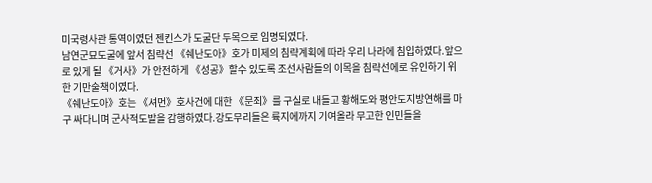미국령사관 통역이였던 젠킨스가 도굴단 두목으로 임명되였다.
남연군묘도굴에 앞서 침략선 《쉐난도아》호가 미제의 침략계획에 따라 우리 나라에 침입하였다.앞으로 있게 될 《거사》가 안전하게 《성공》할수 있도록 조선사람들의 이목을 침략선에로 유인하기 위한 기만술책이였다.
《쉐난도아》호는 《셔먼》호사건에 대한 《문죄》를 구실로 내들고 황해도와 평안도지방연해를 마구 싸다니며 군사적도발을 감행하였다.강도무리들은 륙지에까지 기여올라 무고한 인민들을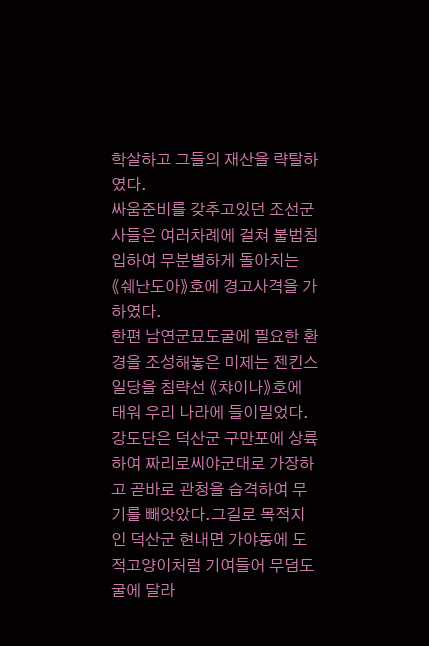학살하고 그들의 재산을 략탈하였다.
싸움준비를 갖추고있던 조선군사들은 여러차례에 걸쳐 불법침입하여 무분별하게 돌아치는 《쉐난도아》호에 경고사격을 가하였다.
한편 남연군묘도굴에 필요한 환경을 조성해놓은 미제는 젠킨스일당을 침략선 《챠이나》호에 태워 우리 나라에 들이밀었다.강도단은 덕산군 구만포에 상륙하여 짜리로씨야군대로 가장하고 곧바로 관청을 습격하여 무기를 빼앗았다.그길로 목적지인 덕산군 현내면 가야동에 도적고양이처럼 기여들어 무덤도굴에 달라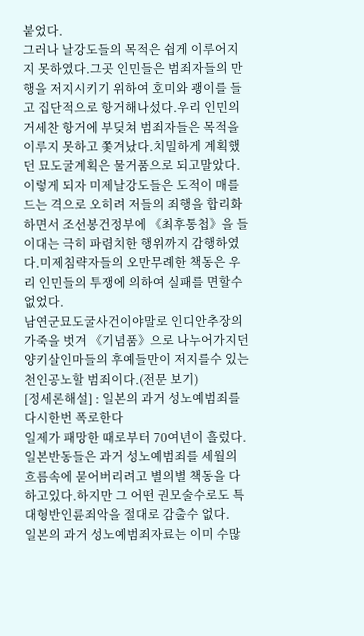붙었다.
그러나 날강도들의 목적은 쉽게 이루어지지 못하였다.그곳 인민들은 범죄자들의 만행을 저지시키기 위하여 호미와 괭이를 들고 집단적으로 항거해나섰다.우리 인민의 거세찬 항거에 부딪쳐 범죄자들은 목적을 이루지 못하고 쫓겨났다.치밀하게 계획했던 묘도굴계획은 물거품으로 되고말았다.
이렇게 되자 미제날강도들은 도적이 매를 드는 격으로 오히려 저들의 죄행을 합리화하면서 조선봉건정부에 《최후통첩》을 들이대는 극히 파렴치한 행위까지 감행하였다.미제침략자들의 오만무례한 책동은 우리 인민들의 투쟁에 의하여 실패를 면할수 없었다.
남연군묘도굴사건이야말로 인디안추장의 가죽을 벗겨 《기념품》으로 나누어가지던 양키살인마들의 후예들만이 저지를수 있는 천인공노할 범죄이다.(전문 보기)
[정세론해설] : 일본의 과거 성노예범죄를 다시한번 폭로한다
일제가 패망한 때로부터 70여년이 흘렀다.일본반동들은 과거 성노예범죄를 세월의 흐름속에 묻어버리려고 별의별 책동을 다하고있다.하지만 그 어떤 권모술수로도 특대형반인륜죄악을 절대로 감출수 없다.
일본의 과거 성노예범죄자료는 이미 수많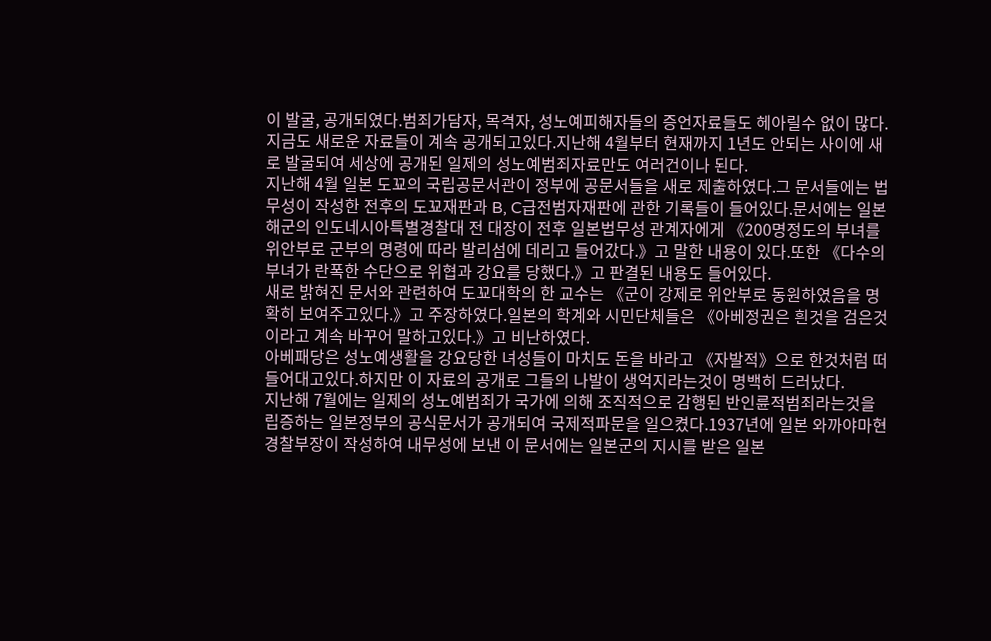이 발굴, 공개되였다.범죄가담자, 목격자, 성노예피해자들의 증언자료들도 헤아릴수 없이 많다.지금도 새로운 자료들이 계속 공개되고있다.지난해 4월부터 현재까지 1년도 안되는 사이에 새로 발굴되여 세상에 공개된 일제의 성노예범죄자료만도 여러건이나 된다.
지난해 4월 일본 도꾜의 국립공문서관이 정부에 공문서들을 새로 제출하였다.그 문서들에는 법무성이 작성한 전후의 도꾜재판과 B, C급전범자재판에 관한 기록들이 들어있다.문서에는 일본해군의 인도네시아특별경찰대 전 대장이 전후 일본법무성 관계자에게 《200명정도의 부녀를 위안부로 군부의 명령에 따라 발리섬에 데리고 들어갔다.》고 말한 내용이 있다.또한 《다수의 부녀가 란폭한 수단으로 위협과 강요를 당했다.》고 판결된 내용도 들어있다.
새로 밝혀진 문서와 관련하여 도꾜대학의 한 교수는 《군이 강제로 위안부로 동원하였음을 명확히 보여주고있다.》고 주장하였다.일본의 학계와 시민단체들은 《아베정권은 흰것을 검은것이라고 계속 바꾸어 말하고있다.》고 비난하였다.
아베패당은 성노예생활을 강요당한 녀성들이 마치도 돈을 바라고 《자발적》으로 한것처럼 떠들어대고있다.하지만 이 자료의 공개로 그들의 나발이 생억지라는것이 명백히 드러났다.
지난해 7월에는 일제의 성노예범죄가 국가에 의해 조직적으로 감행된 반인륜적범죄라는것을 립증하는 일본정부의 공식문서가 공개되여 국제적파문을 일으켰다.1937년에 일본 와까야마현 경찰부장이 작성하여 내무성에 보낸 이 문서에는 일본군의 지시를 받은 일본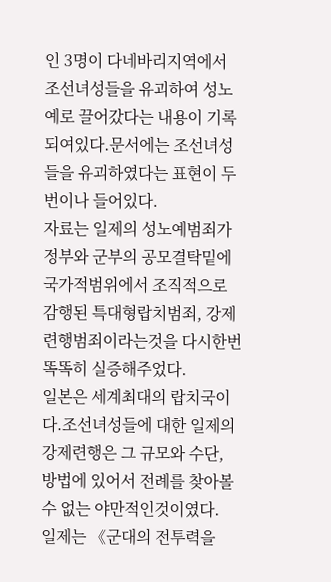인 3명이 다네바리지역에서 조선녀성들을 유괴하여 성노예로 끌어갔다는 내용이 기록되여있다.문서에는 조선녀성들을 유괴하였다는 표현이 두번이나 들어있다.
자료는 일제의 성노예범죄가 정부와 군부의 공모결탁밑에 국가적범위에서 조직적으로 감행된 특대형랍치범죄, 강제련행범죄이라는것을 다시한번 똑똑히 실증해주었다.
일본은 세계최대의 랍치국이다.조선녀성들에 대한 일제의 강제련행은 그 규모와 수단, 방법에 있어서 전례를 찾아볼수 없는 야만적인것이였다.
일제는 《군대의 전투력을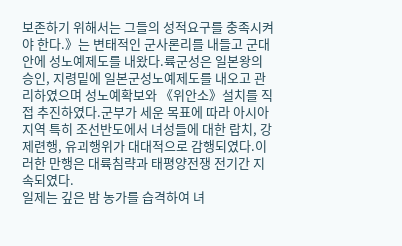보존하기 위해서는 그들의 성적요구를 충족시켜야 한다.》는 변태적인 군사론리를 내들고 군대안에 성노예제도를 내왔다.륙군성은 일본왕의 승인, 지령밑에 일본군성노예제도를 내오고 관리하였으며 성노예확보와 《위안소》설치를 직접 추진하였다.군부가 세운 목표에 따라 아시아지역 특히 조선반도에서 녀성들에 대한 랍치, 강제련행, 유괴행위가 대대적으로 감행되였다.이러한 만행은 대륙침략과 태평양전쟁 전기간 지속되였다.
일제는 깊은 밤 농가를 습격하여 녀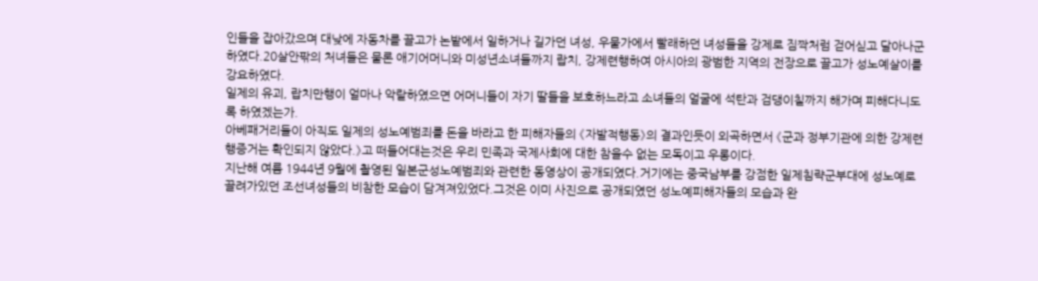인들을 잡아갔으며 대낮에 자동차를 끌고가 논밭에서 일하거나 길가던 녀성, 우물가에서 빨래하던 녀성들을 강제로 짐짝처럼 걷어싣고 달아나군 하였다.20살안팎의 처녀들은 물론 애기어머니와 미성년소녀들까지 랍치, 강제련행하여 아시아의 광범한 지역의 전장으로 끌고가 성노예살이를 강요하였다.
일제의 유괴, 랍치만행이 얼마나 악랄하였으면 어머니들이 자기 딸들을 보호하느라고 소녀들의 얼굴에 석탄과 검댕이칠까지 해가며 피해다니도록 하였겠는가.
아베패거리들이 아직도 일제의 성노예범죄를 돈을 바라고 한 피해자들의 《자발적행동》의 결과인듯이 외곡하면서 《군과 정부기관에 의한 강제련행증거는 확인되지 않았다.》고 떠들어대는것은 우리 민족과 국제사회에 대한 참을수 없는 모독이고 우롱이다.
지난해 여름 1944년 9월에 촬영된 일본군성노예범죄와 관련한 동영상이 공개되였다.거기에는 중국남부를 강점한 일제침략군부대에 성노예로 끌려가있던 조선녀성들의 비참한 모습이 담겨져있었다.그것은 이미 사진으로 공개되였던 성노예피해자들의 모습과 완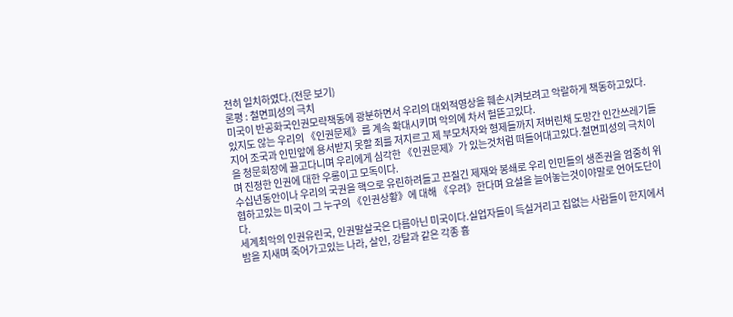전히 일치하였다.(전문 보기)
론평 : 철면피성의 극치
미국이 반공화국인권모략책동에 광분하면서 우리의 대외적영상을 훼손시켜보려고 악랄하게 책동하고있다.있지도 않는 우리의 《인권문제》를 계속 확대시키며 악의에 차서 헐뜯고있다.
지어 조국과 인민앞에 용서받지 못할 죄를 저지르고 제 부모처자와 형제들까지 저버린채 도망간 인간쓰레기들을 청문회장에 끌고다니며 우리에게 심각한 《인권문제》가 있는것처럼 떠들어대고있다.철면피성의 극치이며 진정한 인권에 대한 우롱이고 모독이다.
수십년동안이나 우리의 국권을 핵으로 유린하려들고 끈질긴 제재와 봉쇄로 우리 인민들의 생존권을 엄중히 위협하고있는 미국이 그 누구의 《인권상황》에 대해 《우려》한다며 요설을 늘어놓는것이야말로 언어도단이다.
세계최악의 인권유린국, 인권말살국은 다름아닌 미국이다.실업자들이 득실거리고 집없는 사람들이 한지에서 밤을 지새며 죽어가고있는 나라, 살인, 강탈과 같은 각종 흉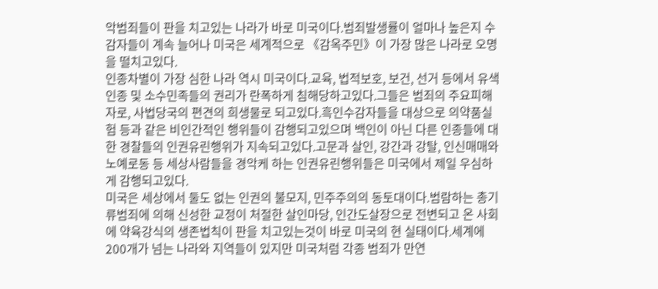악범죄들이 판을 치고있는 나라가 바로 미국이다.범죄발생률이 얼마나 높은지 수감자들이 계속 늘어나 미국은 세계적으로 《감옥주민》이 가장 많은 나라로 오명을 떨치고있다.
인종차별이 가장 심한 나라 역시 미국이다.교육, 법적보호, 보건, 선거 등에서 유색인종 및 소수민족들의 권리가 란폭하게 침해당하고있다.그들은 범죄의 주요피해자로, 사법당국의 편견의 희생물로 되고있다.흑인수감자들을 대상으로 의약품실험 등과 같은 비인간적인 행위들이 감행되고있으며 백인이 아닌 다른 인종들에 대한 경찰들의 인권유린행위가 지속되고있다.고문과 살인, 강간과 강탈, 인신매매와 노예로동 등 세상사람들을 경악케 하는 인권유린행위들은 미국에서 제일 우심하게 감행되고있다.
미국은 세상에서 둘도 없는 인권의 불모지, 민주주의의 동토대이다.범람하는 총기류범죄에 의해 신성한 교정이 처절한 살인마당, 인간도살장으로 전변되고 온 사회에 약육강식의 생존법칙이 판을 치고있는것이 바로 미국의 현 실태이다.세계에 200개가 넘는 나라와 지역들이 있지만 미국처럼 각종 범죄가 만연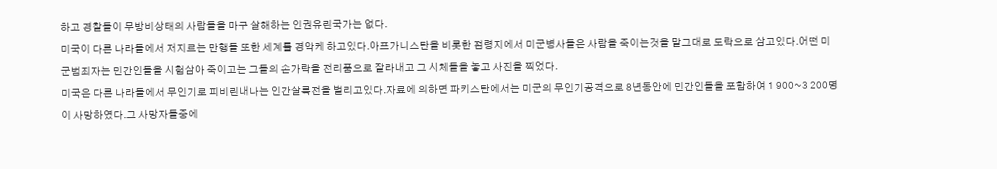하고 경찰들이 무방비상태의 사람들을 마구 살해하는 인권유린국가는 없다.
미국이 다른 나라들에서 저지르는 만행들 또한 세계를 경악케 하고있다.아프가니스탄을 비롯한 점령지에서 미군병사들은 사람을 죽이는것을 말그대로 도락으로 삼고있다.어떤 미군범죄자는 민간인들을 시험삼아 죽이고는 그들의 손가락을 전리품으로 잘라내고 그 시체들을 놓고 사진을 찍었다.
미국은 다른 나라들에서 무인기로 피비린내나는 인간살륙전을 벌리고있다.자료에 의하면 파키스탄에서는 미군의 무인기공격으로 8년동안에 민간인들을 포함하여 1 900~3 200명이 사망하였다.그 사망자들중에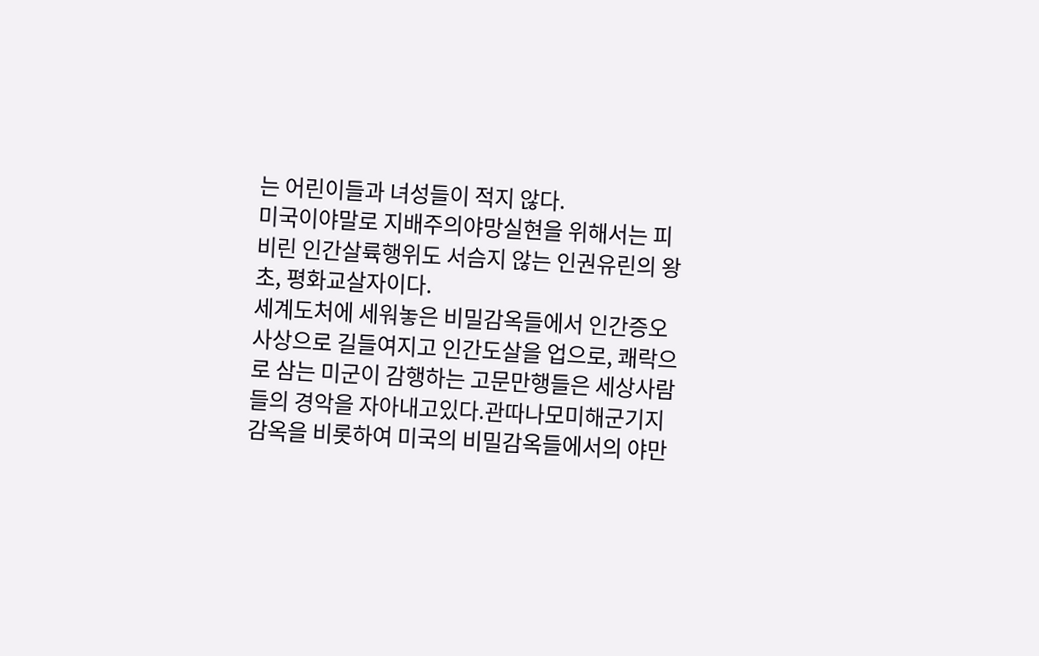는 어린이들과 녀성들이 적지 않다.
미국이야말로 지배주의야망실현을 위해서는 피비린 인간살륙행위도 서슴지 않는 인권유린의 왕초, 평화교살자이다.
세계도처에 세워놓은 비밀감옥들에서 인간증오사상으로 길들여지고 인간도살을 업으로, 쾌락으로 삼는 미군이 감행하는 고문만행들은 세상사람들의 경악을 자아내고있다.관따나모미해군기지감옥을 비롯하여 미국의 비밀감옥들에서의 야만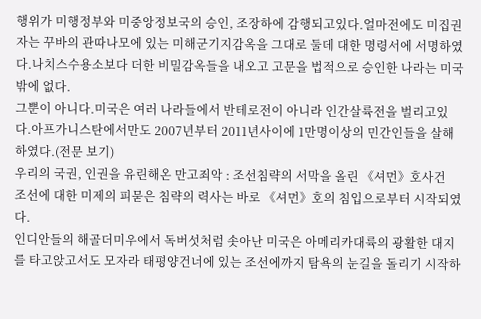행위가 미행정부와 미중앙정보국의 승인, 조장하에 감행되고있다.얼마전에도 미집권자는 꾸바의 관따나모에 있는 미해군기지감옥을 그대로 둘데 대한 명령서에 서명하였다.나치스수용소보다 더한 비밀감옥들을 내오고 고문을 법적으로 승인한 나라는 미국밖에 없다.
그뿐이 아니다.미국은 여러 나라들에서 반테로전이 아니라 인간살륙전을 벌리고있다.아프가니스탄에서만도 2007년부터 2011년사이에 1만명이상의 민간인들을 살해하였다.(전문 보기)
우리의 국권, 인권을 유린해온 만고죄악 : 조선침략의 서막을 올린 《셔먼》호사건
조선에 대한 미제의 피묻은 침략의 력사는 바로 《셔먼》호의 침입으로부터 시작되였다.
인디안들의 해골더미우에서 독버섯처럼 솟아난 미국은 아메리카대륙의 광활한 대지를 타고앉고서도 모자라 태평양건너에 있는 조선에까지 탐욕의 눈길을 돌리기 시작하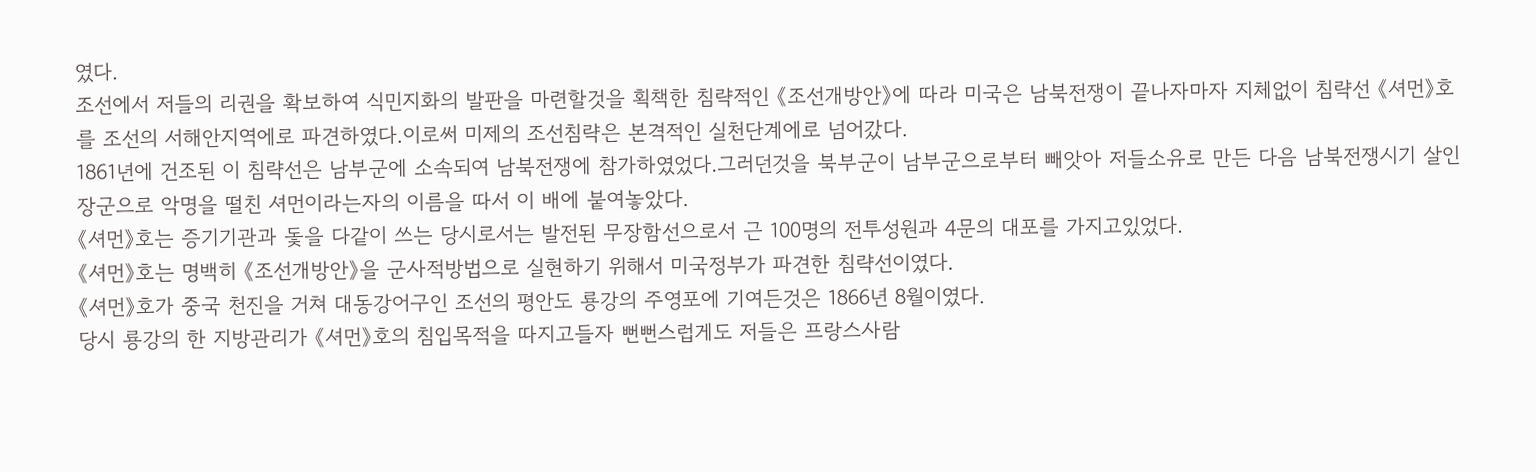였다.
조선에서 저들의 리권을 확보하여 식민지화의 발판을 마련할것을 획책한 침략적인 《조선개방안》에 따라 미국은 남북전쟁이 끝나자마자 지체없이 침략선 《셔먼》호를 조선의 서해안지역에로 파견하였다.이로써 미제의 조선침략은 본격적인 실천단계에로 넘어갔다.
1861년에 건조된 이 침략선은 남부군에 소속되여 남북전쟁에 참가하였었다.그러던것을 북부군이 남부군으로부터 빼앗아 저들소유로 만든 다음 남북전쟁시기 살인장군으로 악명을 떨친 셔먼이라는자의 이름을 따서 이 배에 붙여놓았다.
《셔먼》호는 증기기관과 돛을 다같이 쓰는 당시로서는 발전된 무장함선으로서 근 100명의 전투성원과 4문의 대포를 가지고있었다.
《셔먼》호는 명백히 《조선개방안》을 군사적방법으로 실현하기 위해서 미국정부가 파견한 침략선이였다.
《셔먼》호가 중국 천진을 거쳐 대동강어구인 조선의 평안도 룡강의 주영포에 기여든것은 1866년 8월이였다.
당시 룡강의 한 지방관리가 《셔먼》호의 침입목적을 따지고들자 뻔뻔스럽게도 저들은 프랑스사람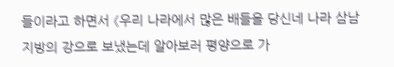들이라고 하면서 《우리 나라에서 많은 배들을 당신네 나라 삼남지방의 강으로 보냈는데 알아보러 평양으로 가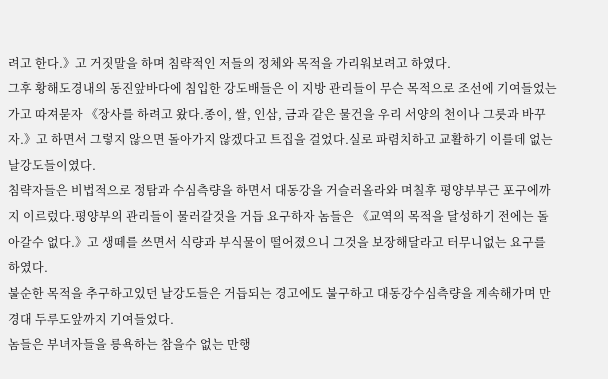려고 한다.》고 거짓말을 하며 침략적인 저들의 정체와 목적을 가리워보려고 하였다.
그후 황해도경내의 동진앞바다에 침입한 강도배들은 이 지방 관리들이 무슨 목적으로 조선에 기여들었는가고 따져묻자 《장사를 하려고 왔다.종이, 쌀, 인삼, 금과 같은 물건을 우리 서양의 천이나 그릇과 바꾸자.》고 하면서 그렇지 않으면 돌아가지 않겠다고 트집을 걸었다.실로 파렴치하고 교활하기 이를데 없는 날강도들이였다.
침략자들은 비법적으로 정탐과 수심측량을 하면서 대동강을 거슬러올라와 며칠후 평양부부근 포구에까지 이르렀다.평양부의 관리들이 물러갈것을 거듭 요구하자 놈들은 《교역의 목적을 달성하기 전에는 돌아갈수 없다.》고 생떼를 쓰면서 식량과 부식물이 떨어졌으니 그것을 보장해달라고 터무니없는 요구를 하였다.
불순한 목적을 추구하고있던 날강도들은 거듭되는 경고에도 불구하고 대동강수심측량을 계속해가며 만경대 두루도앞까지 기여들었다.
놈들은 부녀자들을 릉욕하는 참을수 없는 만행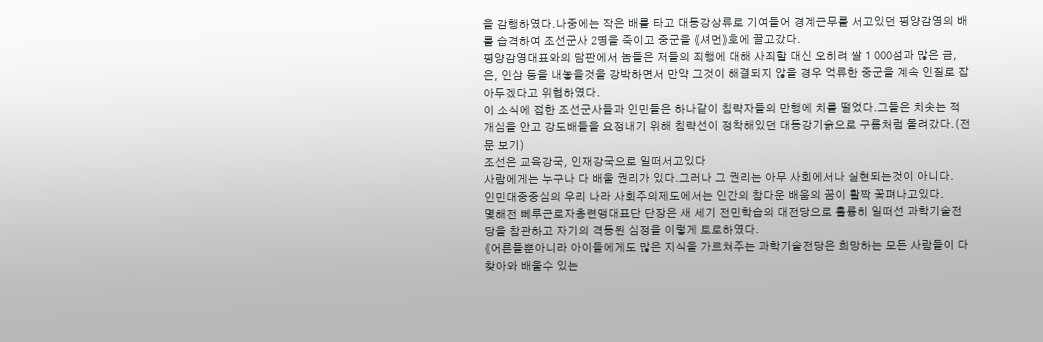을 감행하였다.나중에는 작은 배를 타고 대동강상류로 기여들어 경계근무를 서고있던 평양감영의 배를 습격하여 조선군사 2명을 죽이고 중군을 《셔먼》호에 끌고갔다.
평양감영대표와의 담판에서 놈들은 저들의 죄행에 대해 사죄할 대신 오히려 쌀 1 000섬과 많은 금, 은, 인삼 등을 내놓을것을 강박하면서 만약 그것이 해결되지 않을 경우 억류한 중군을 계속 인질로 잡아두겠다고 위협하였다.
이 소식에 접한 조선군사들과 인민들은 하나같이 침략자들의 만행에 치를 떨었다.그들은 치솟는 적개심을 안고 강도배들을 요정내기 위해 침략선이 정착해있던 대동강기슭으로 구름처럼 몰려갔다.(전문 보기)
조선은 교육강국, 인재강국으로 일떠서고있다
사람에게는 누구나 다 배울 권리가 있다.그러나 그 권리는 아무 사회에서나 실현되는것이 아니다.
인민대중중심의 우리 나라 사회주의제도에서는 인간의 참다운 배움의 꿈이 활짝 꽃펴나고있다.
몇해전 뻬루근로자총련맹대표단 단장은 새 세기 전민학습의 대전당으로 훌륭히 일떠선 과학기술전당을 참관하고 자기의 격동된 심정을 이렇게 토로하였다.
《어른들뿐아니라 아이들에게도 많은 지식을 가르쳐주는 과학기술전당은 희망하는 모든 사람들이 다 찾아와 배울수 있는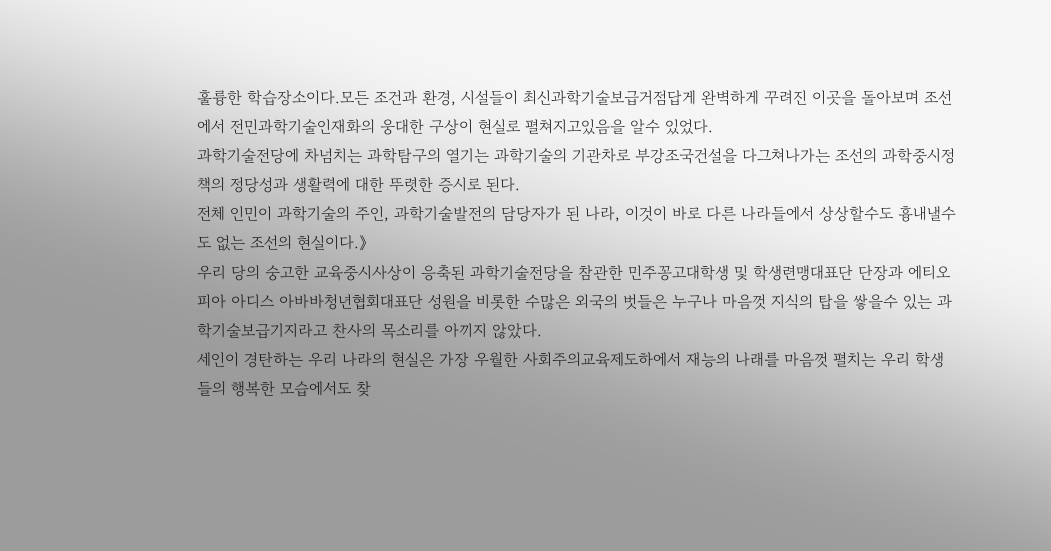훌륭한 학습장소이다.모든 조건과 환경, 시설들이 최신과학기술보급거점답게 완벽하게 꾸려진 이곳을 돌아보며 조선에서 전민과학기술인재화의 웅대한 구상이 현실로 펼쳐지고있음을 알수 있었다.
과학기술전당에 차넘치는 과학탐구의 열기는 과학기술의 기관차로 부강조국건설을 다그쳐나가는 조선의 과학중시정책의 정당성과 생활력에 대한 뚜렷한 증시로 된다.
전체 인민이 과학기술의 주인, 과학기술발전의 담당자가 된 나라, 이것이 바로 다른 나라들에서 상상할수도 흉내낼수도 없는 조선의 현실이다.》
우리 당의 숭고한 교육중시사상이 응축된 과학기술전당을 참관한 민주꽁고대학생 및 학생련맹대표단 단장과 에티오피아 아디스 아바바청년협회대표단 성원을 비롯한 수많은 외국의 벗들은 누구나 마음껏 지식의 탑을 쌓을수 있는 과학기술보급기지라고 찬사의 목소리를 아끼지 않았다.
세인이 경탄하는 우리 나라의 현실은 가장 우월한 사회주의교육제도하에서 재능의 나래를 마음껏 펼치는 우리 학생들의 행복한 모습에서도 찾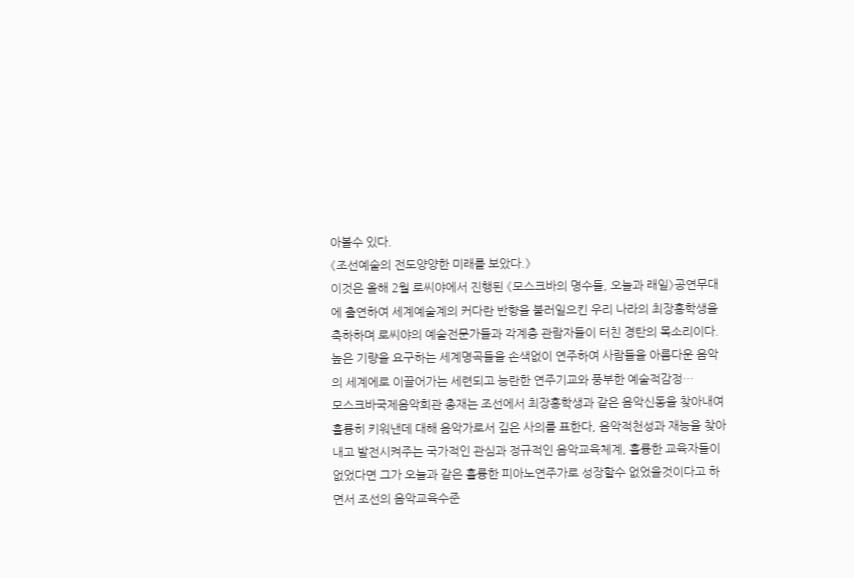아볼수 있다.
《조선예술의 전도양양한 미래를 보았다.》
이것은 올해 2월 로씨야에서 진행된 《모스크바의 명수들, 오늘과 래일》공연무대에 출연하여 세계예술계의 커다란 반향을 불러일으킨 우리 나라의 최장흥학생을 축하하며 로씨야의 예술전문가들과 각계층 관람자들이 터친 경탄의 목소리이다.
높은 기량을 요구하는 세계명곡들을 손색없이 연주하여 사람들을 아름다운 음악의 세계에로 이끌어가는 세련되고 능란한 연주기교와 풍부한 예술적감정…
모스크바국제음악회관 총재는 조선에서 최장흥학생과 같은 음악신동을 찾아내여 훌륭히 키워낸데 대해 음악가로서 깊은 사의를 표한다, 음악적천성과 재능을 찾아내고 발전시켜주는 국가적인 관심과 정규적인 음악교육체계, 훌륭한 교육자들이 없었다면 그가 오늘과 같은 훌륭한 피아노연주가로 성장할수 없었을것이다고 하면서 조선의 음악교육수준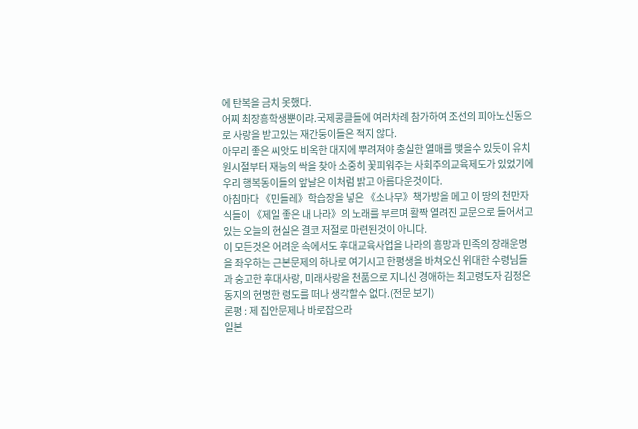에 탄복을 금치 못했다.
어찌 최장흥학생뿐이랴.국제콩클들에 여러차례 참가하여 조선의 피아노신동으로 사랑을 받고있는 재간둥이들은 적지 않다.
아무리 좋은 씨앗도 비옥한 대지에 뿌려져야 충실한 열매를 맺을수 있듯이 유치원시절부터 재능의 싹을 찾아 소중히 꽃피워주는 사회주의교육제도가 있었기에 우리 행복동이들의 앞날은 이처럼 밝고 아름다운것이다.
아침마다 《민들레》학습장을 넣은 《소나무》책가방을 메고 이 땅의 천만자식들이 《제일 좋은 내 나라》의 노래를 부르며 활짝 열려진 교문으로 들어서고있는 오늘의 현실은 결코 저절로 마련된것이 아니다.
이 모든것은 어려운 속에서도 후대교육사업을 나라의 흥망과 민족의 장래운명을 좌우하는 근본문제의 하나로 여기시고 한평생을 바쳐오신 위대한 수령님들과 숭고한 후대사랑, 미래사랑을 천품으로 지니신 경애하는 최고령도자 김정은동지의 현명한 령도를 떠나 생각할수 없다.(전문 보기)
론평 : 제 집안문제나 바로잡으라
일본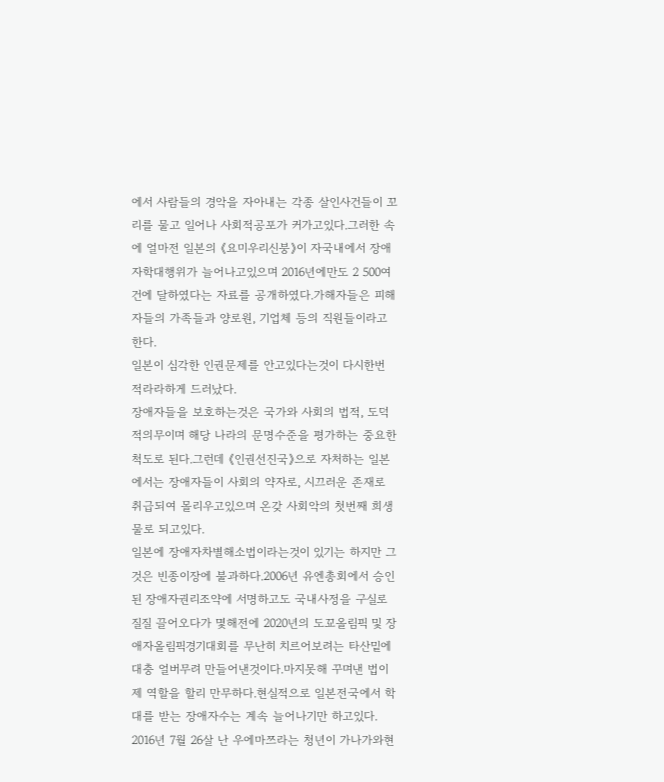에서 사람들의 경악을 자아내는 각종 살인사건들이 꼬리를 물고 일어나 사회적공포가 커가고있다.그러한 속에 얼마전 일본의 《요미우리신붕》이 자국내에서 장애자학대행위가 늘어나고있으며 2016년에만도 2 500여건에 달하였다는 자료를 공개하였다.가해자들은 피해자들의 가족들과 양로원, 기업체 등의 직원들이라고 한다.
일본이 심각한 인권문제를 안고있다는것이 다시한번 적라라하게 드러났다.
장애자들을 보호하는것은 국가와 사회의 법적, 도덕적의무이며 해당 나라의 문명수준을 평가하는 중요한 척도로 된다.그런데 《인권선진국》으로 자처하는 일본에서는 장애자들이 사회의 약자로, 시끄러운 존재로 취급되여 몰리우고있으며 온갖 사회악의 첫번째 희생물로 되고있다.
일본에 장애자차별해소법이라는것이 있기는 하지만 그것은 빈종이장에 불과하다.2006년 유엔총회에서 승인된 장애자권리조약에 서명하고도 국내사정을 구실로 질질 끌어오다가 몇해전에 2020년의 도꾜올림픽 및 장애자올림픽경기대회를 무난히 치르어보려는 타산밑에 대충 얼버무려 만들어낸것이다.마지못해 꾸며낸 법이 제 역할을 할리 만무하다.현실적으로 일본전국에서 학대를 받는 장애자수는 계속 늘어나기만 하고있다.
2016년 7월 26살 난 우에마쯔라는 청년이 가나가와현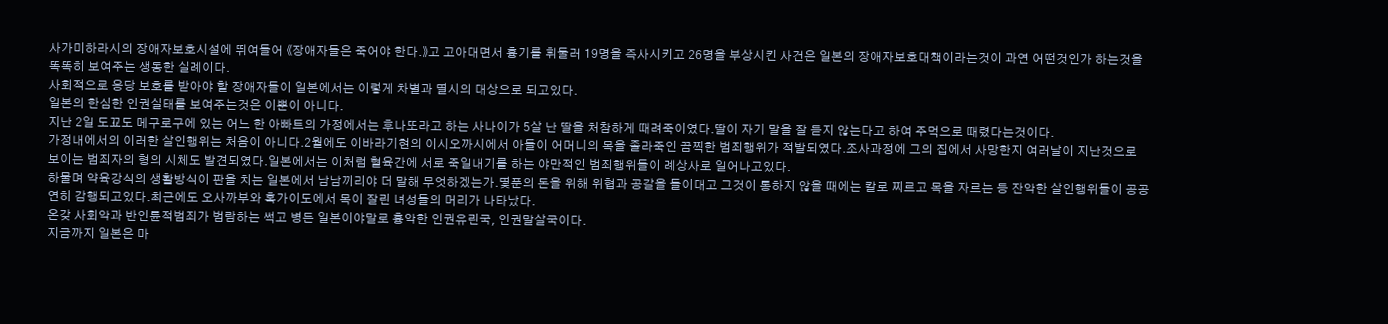사가미하라시의 장애자보호시설에 뛰여들어 《장애자들은 죽어야 한다.》고 고아대면서 흉기를 휘둘러 19명을 즉사시키고 26명을 부상시킨 사건은 일본의 장애자보호대책이라는것이 과연 어떤것인가 하는것을 똑똑히 보여주는 생동한 실례이다.
사회적으로 응당 보호를 받아야 할 장애자들이 일본에서는 이렇게 차별과 멸시의 대상으로 되고있다.
일본의 한심한 인권실태를 보여주는것은 이뿐이 아니다.
지난 2일 도꾜도 메구로구에 있는 어느 한 아빠트의 가정에서는 후나또라고 하는 사나이가 5살 난 딸을 처참하게 때려죽이였다.딸이 자기 말을 잘 듣지 않는다고 하여 주먹으로 때렸다는것이다.
가정내에서의 이러한 살인행위는 처음이 아니다.2월에도 이바라기현의 이시오까시에서 아들이 어머니의 목을 졸라죽인 끔찍한 범죄행위가 적발되였다.조사과정에 그의 집에서 사망한지 여러날이 지난것으로 보이는 범죄자의 형의 시체도 발견되였다.일본에서는 이처럼 혈육간에 서로 죽일내기를 하는 야만적인 범죄행위들이 례상사로 일어나고있다.
하물며 약육강식의 생활방식이 판을 치는 일본에서 남남끼리야 더 말해 무엇하겠는가.몇푼의 돈을 위해 위협과 공갈을 들이대고 그것이 통하지 않을 때에는 칼로 찌르고 목을 자르는 등 잔악한 살인행위들이 공공연히 감행되고있다.최근에도 오사까부와 혹가이도에서 목이 잘린 녀성들의 머리가 나타났다.
온갖 사회악과 반인륜적범죄가 범람하는 썩고 병든 일본이야말로 흉악한 인권유린국, 인권말살국이다.
지금까지 일본은 마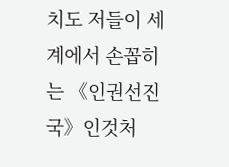치도 저들이 세계에서 손꼽히는 《인권선진국》인것처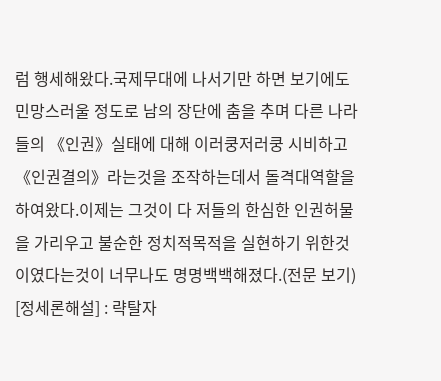럼 행세해왔다.국제무대에 나서기만 하면 보기에도 민망스러울 정도로 남의 장단에 춤을 추며 다른 나라들의 《인권》실태에 대해 이러쿵저러쿵 시비하고 《인권결의》라는것을 조작하는데서 돌격대역할을 하여왔다.이제는 그것이 다 저들의 한심한 인권허물을 가리우고 불순한 정치적목적을 실현하기 위한것이였다는것이 너무나도 명명백백해졌다.(전문 보기)
[정세론해설] : 략탈자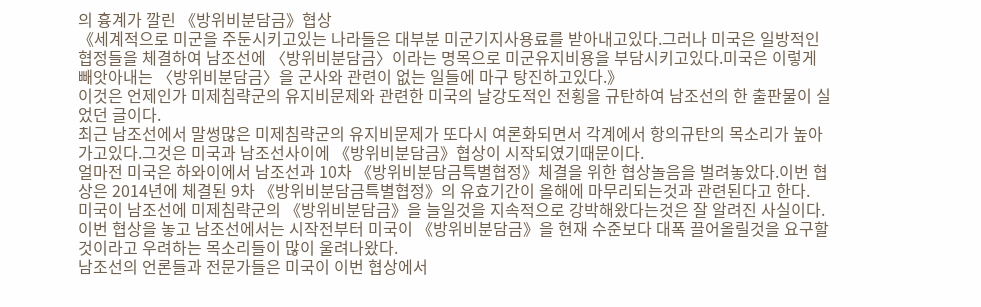의 흉계가 깔린 《방위비분담금》협상
《세계적으로 미군을 주둔시키고있는 나라들은 대부분 미군기지사용료를 받아내고있다.그러나 미국은 일방적인 협정들을 체결하여 남조선에 〈방위비분담금〉이라는 명목으로 미군유지비용을 부담시키고있다.미국은 이렇게 빼앗아내는 〈방위비분담금〉을 군사와 관련이 없는 일들에 마구 탕진하고있다.》
이것은 언제인가 미제침략군의 유지비문제와 관련한 미국의 날강도적인 전횡을 규탄하여 남조선의 한 출판물이 실었던 글이다.
최근 남조선에서 말썽많은 미제침략군의 유지비문제가 또다시 여론화되면서 각계에서 항의규탄의 목소리가 높아가고있다.그것은 미국과 남조선사이에 《방위비분담금》협상이 시작되였기때문이다.
얼마전 미국은 하와이에서 남조선과 10차 《방위비분담금특별협정》체결을 위한 협상놀음을 벌려놓았다.이번 협상은 2014년에 체결된 9차 《방위비분담금특별협정》의 유효기간이 올해에 마무리되는것과 관련된다고 한다.
미국이 남조선에 미제침략군의 《방위비분담금》을 늘일것을 지속적으로 강박해왔다는것은 잘 알려진 사실이다.이번 협상을 놓고 남조선에서는 시작전부터 미국이 《방위비분담금》을 현재 수준보다 대폭 끌어올릴것을 요구할것이라고 우려하는 목소리들이 많이 울려나왔다.
남조선의 언론들과 전문가들은 미국이 이번 협상에서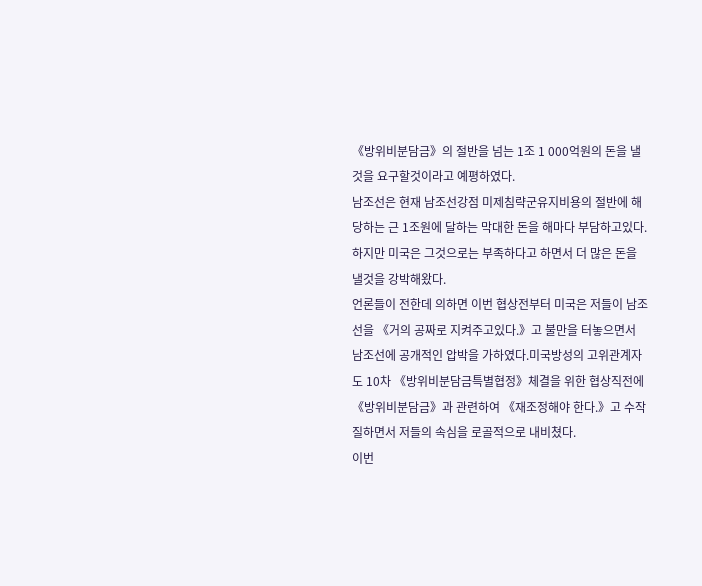《방위비분담금》의 절반을 넘는 1조 1 000억원의 돈을 낼것을 요구할것이라고 예평하였다.
남조선은 현재 남조선강점 미제침략군유지비용의 절반에 해당하는 근 1조원에 달하는 막대한 돈을 해마다 부담하고있다.하지만 미국은 그것으로는 부족하다고 하면서 더 많은 돈을 낼것을 강박해왔다.
언론들이 전한데 의하면 이번 협상전부터 미국은 저들이 남조선을 《거의 공짜로 지켜주고있다.》고 불만을 터놓으면서 남조선에 공개적인 압박을 가하였다.미국방성의 고위관계자도 10차 《방위비분담금특별협정》체결을 위한 협상직전에 《방위비분담금》과 관련하여 《재조정해야 한다.》고 수작질하면서 저들의 속심을 로골적으로 내비쳤다.
이번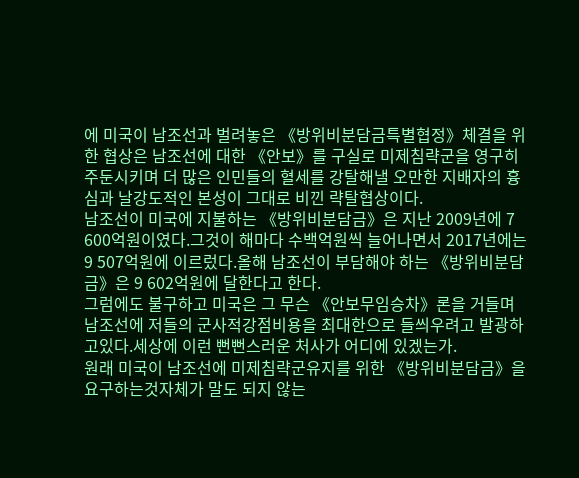에 미국이 남조선과 벌려놓은 《방위비분담금특별협정》체결을 위한 협상은 남조선에 대한 《안보》를 구실로 미제침략군을 영구히 주둔시키며 더 많은 인민들의 혈세를 강탈해낼 오만한 지배자의 흉심과 날강도적인 본성이 그대로 비낀 략탈협상이다.
남조선이 미국에 지불하는 《방위비분담금》은 지난 2009년에 7 600억원이였다.그것이 해마다 수백억원씩 늘어나면서 2017년에는 9 507억원에 이르렀다.올해 남조선이 부담해야 하는 《방위비분담금》은 9 602억원에 달한다고 한다.
그럼에도 불구하고 미국은 그 무슨 《안보무임승차》론을 거들며 남조선에 저들의 군사적강점비용을 최대한으로 들씌우려고 발광하고있다.세상에 이런 뻔뻔스러운 처사가 어디에 있겠는가.
원래 미국이 남조선에 미제침략군유지를 위한 《방위비분담금》을 요구하는것자체가 말도 되지 않는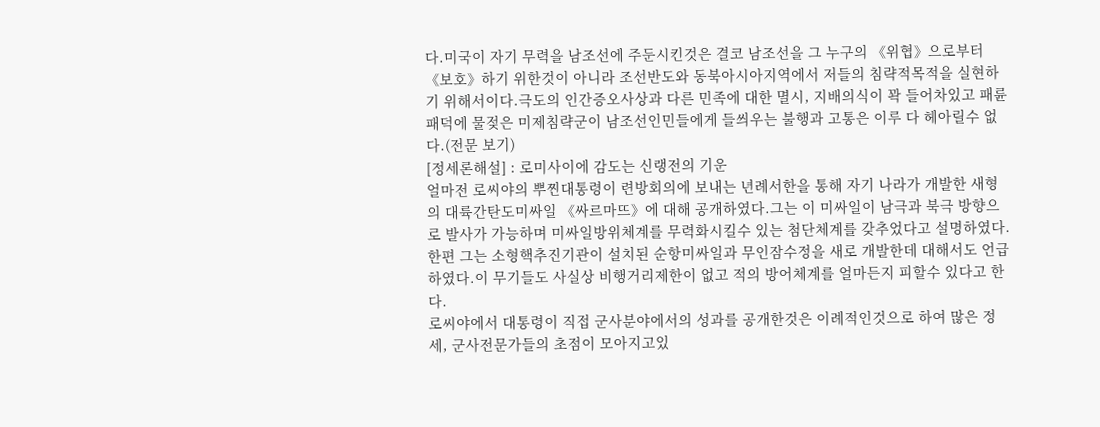다.미국이 자기 무력을 남조선에 주둔시킨것은 결코 남조선을 그 누구의 《위협》으로부터 《보호》하기 위한것이 아니라 조선반도와 동북아시아지역에서 저들의 침략적목적을 실현하기 위해서이다.극도의 인간증오사상과 다른 민족에 대한 멸시, 지배의식이 꽉 들어차있고 패륜패덕에 물젖은 미제침략군이 남조선인민들에게 들씌우는 불행과 고통은 이루 다 헤아릴수 없다.(전문 보기)
[정세론해설] : 로미사이에 감도는 신랭전의 기운
얼마전 로씨야의 뿌찐대통령이 련방회의에 보내는 년례서한을 통해 자기 나라가 개발한 새형의 대륙간탄도미싸일 《싸르마뜨》에 대해 공개하였다.그는 이 미싸일이 남극과 북극 방향으로 발사가 가능하며 미싸일방위체계를 무력화시킬수 있는 첨단체계를 갖추었다고 설명하였다.한편 그는 소형핵추진기관이 설치된 순항미싸일과 무인잠수정을 새로 개발한데 대해서도 언급하였다.이 무기들도 사실상 비행거리제한이 없고 적의 방어체계를 얼마든지 피할수 있다고 한다.
로씨야에서 대통령이 직접 군사분야에서의 성과를 공개한것은 이례적인것으로 하여 많은 정세, 군사전문가들의 초점이 모아지고있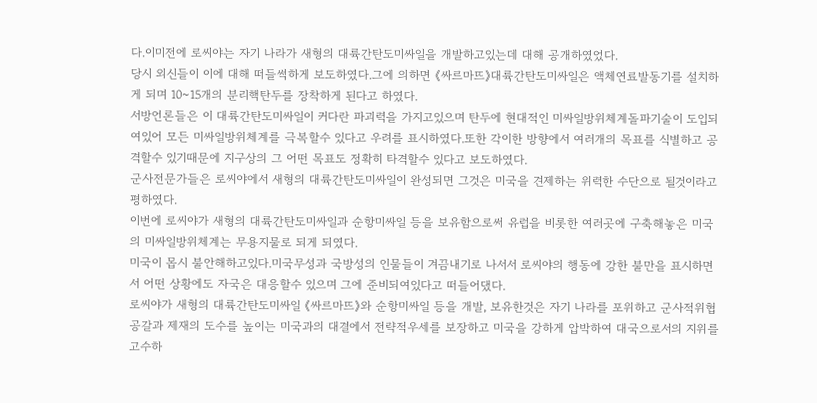다.이미전에 로씨야는 자기 나라가 새형의 대륙간탄도미싸일을 개발하고있는데 대해 공개하였었다.
당시 외신들이 이에 대해 떠들썩하게 보도하였다.그에 의하면 《싸르마뜨》대륙간탄도미싸일은 액체연료발동기를 설치하게 되며 10~15개의 분리핵탄두를 장착하게 된다고 하였다.
서방언론들은 이 대륙간탄도미싸일이 커다란 파괴력을 가지고있으며 탄두에 현대적인 미싸일방위체계돌파기술이 도입되여있어 모든 미싸일방위체계를 극복할수 있다고 우려를 표시하였다.또한 각이한 방향에서 여러개의 목표를 식별하고 공격할수 있기때문에 지구상의 그 어떤 목표도 정확히 타격할수 있다고 보도하였다.
군사전문가들은 로씨야에서 새형의 대륙간탄도미싸일이 완성되면 그것은 미국을 견제하는 위력한 수단으로 될것이라고 평하였다.
이번에 로씨야가 새형의 대륙간탄도미싸일과 순항미싸일 등을 보유함으로써 유럽을 비롯한 여러곳에 구축해놓은 미국의 미싸일방위체계는 무용지물로 되게 되였다.
미국이 몹시 불안해하고있다.미국무성과 국방성의 인물들이 겨끔내기로 나서서 로씨야의 행동에 강한 불만을 표시하면서 어떤 상황에도 자국은 대응할수 있으며 그에 준비되여있다고 떠들어댔다.
로씨야가 새형의 대륙간탄도미싸일 《싸르마뜨》와 순항미싸일 등을 개발, 보유한것은 자기 나라를 포위하고 군사적위협공갈과 제재의 도수를 높이는 미국과의 대결에서 전략적우세를 보장하고 미국을 강하게 압박하여 대국으로서의 지위를 고수하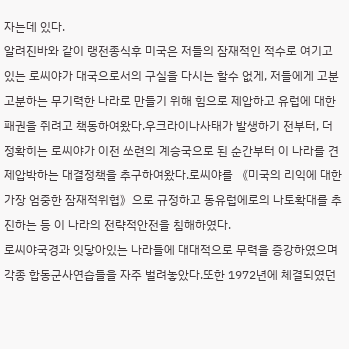자는데 있다.
알려진바와 같이 랭전종식후 미국은 저들의 잠재적인 적수로 여기고있는 로씨야가 대국으로서의 구실을 다시는 할수 없게, 저들에게 고분고분하는 무기력한 나라로 만들기 위해 힘으로 제압하고 유럽에 대한 패권을 쥐려고 책동하여왔다.우크라이나사태가 발생하기 전부터, 더 정확히는 로씨야가 이전 쏘련의 계승국으로 된 순간부터 이 나라를 견제압박하는 대결정책을 추구하여왔다.로씨야를 《미국의 리익에 대한 가장 엄중한 잠재적위협》으로 규정하고 동유럽에로의 나토확대를 추진하는 등 이 나라의 전략적안전을 침해하였다.
로씨야국경과 잇닿아있는 나라들에 대대적으로 무력을 증강하였으며 각종 합동군사연습들을 자주 벌려놓았다.또한 1972년에 체결되였던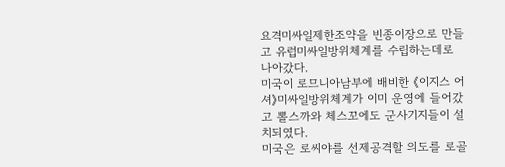요격미싸일제한조약을 빈종이장으로 만들고 유럽미싸일방위체계를 수립하는데로 나아갔다.
미국이 로므니아남부에 배비한 《이지스 어셔》미싸일방위체계가 이미 운영에 들어갔고 뽈스까와 체스꼬에도 군사기지들이 설치되였다.
미국은 로씨야를 선제공격할 의도를 로골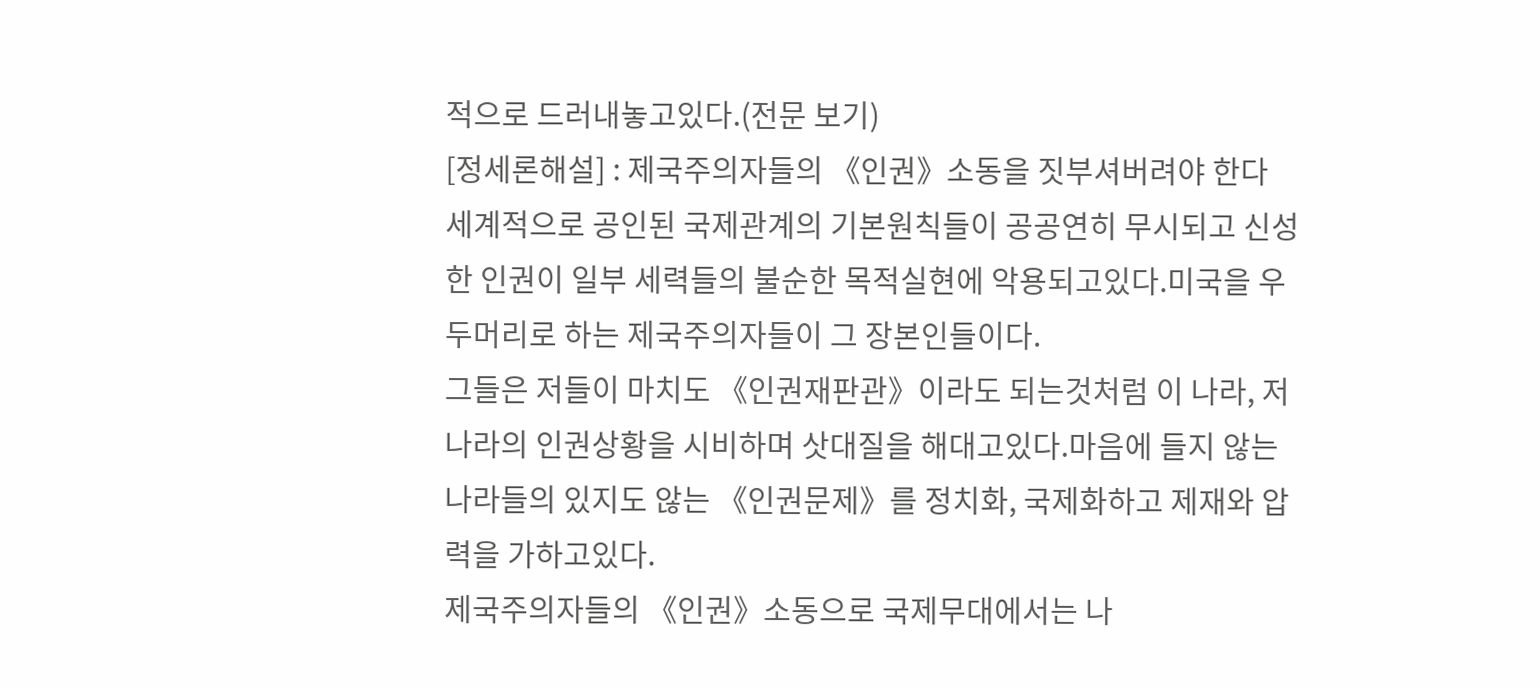적으로 드러내놓고있다.(전문 보기)
[정세론해설] : 제국주의자들의 《인권》소동을 짓부셔버려야 한다
세계적으로 공인된 국제관계의 기본원칙들이 공공연히 무시되고 신성한 인권이 일부 세력들의 불순한 목적실현에 악용되고있다.미국을 우두머리로 하는 제국주의자들이 그 장본인들이다.
그들은 저들이 마치도 《인권재판관》이라도 되는것처럼 이 나라, 저 나라의 인권상황을 시비하며 삿대질을 해대고있다.마음에 들지 않는 나라들의 있지도 않는 《인권문제》를 정치화, 국제화하고 제재와 압력을 가하고있다.
제국주의자들의 《인권》소동으로 국제무대에서는 나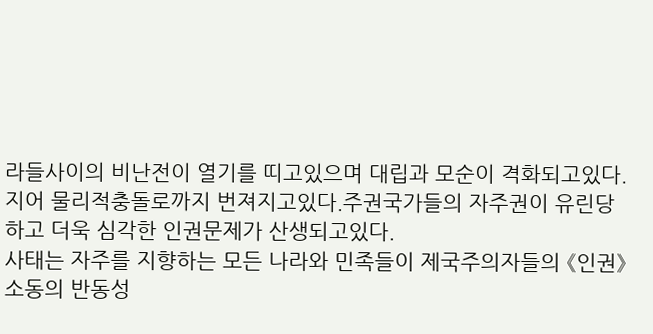라들사이의 비난전이 열기를 띠고있으며 대립과 모순이 격화되고있다.지어 물리적충돌로까지 번져지고있다.주권국가들의 자주권이 유린당하고 더욱 심각한 인권문제가 산생되고있다.
사태는 자주를 지향하는 모든 나라와 민족들이 제국주의자들의 《인권》소동의 반동성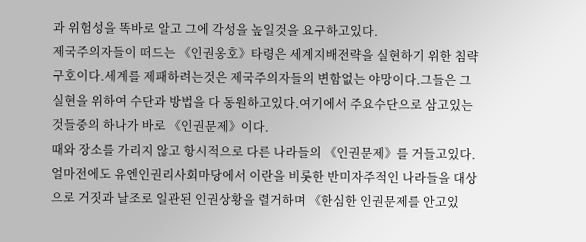과 위험성을 똑바로 알고 그에 각성을 높일것을 요구하고있다.
제국주의자들이 떠드는 《인권옹호》타령은 세계지배전략을 실현하기 위한 침략구호이다.세계를 제패하려는것은 제국주의자들의 변함없는 야망이다.그들은 그 실현을 위하여 수단과 방법을 다 동원하고있다.여기에서 주요수단으로 삼고있는것들중의 하나가 바로 《인권문제》이다.
때와 장소를 가리지 않고 항시적으로 다른 나라들의 《인권문제》를 거들고있다.얼마전에도 유엔인권리사회마당에서 이란을 비롯한 반미자주적인 나라들을 대상으로 거짓과 날조로 일관된 인권상황을 렬거하며 《한심한 인권문제를 안고있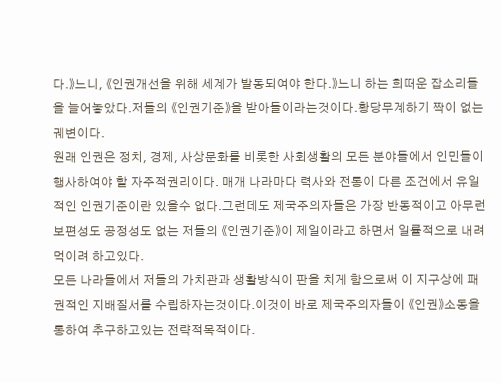다.》느니, 《인권개선을 위해 세계가 발동되여야 한다.》느니 하는 희떠운 잡소리들을 늘어놓았다.저들의 《인권기준》을 받아들이라는것이다.황당무계하기 짝이 없는 궤변이다.
원래 인권은 정치, 경제, 사상문화를 비롯한 사회생활의 모든 분야들에서 인민들이 행사하여야 할 자주적권리이다. 매개 나라마다 력사와 전통이 다른 조건에서 유일적인 인권기준이란 있을수 없다.그런데도 제국주의자들은 가장 반동적이고 아무런 보편성도 공정성도 없는 저들의 《인권기준》이 제일이라고 하면서 일률적으로 내려먹이려 하고있다.
모든 나라들에서 저들의 가치관과 생활방식이 판을 치게 함으로써 이 지구상에 패권적인 지배질서를 수립하자는것이다.이것이 바로 제국주의자들이 《인권》소동을 통하여 추구하고있는 전략적목적이다.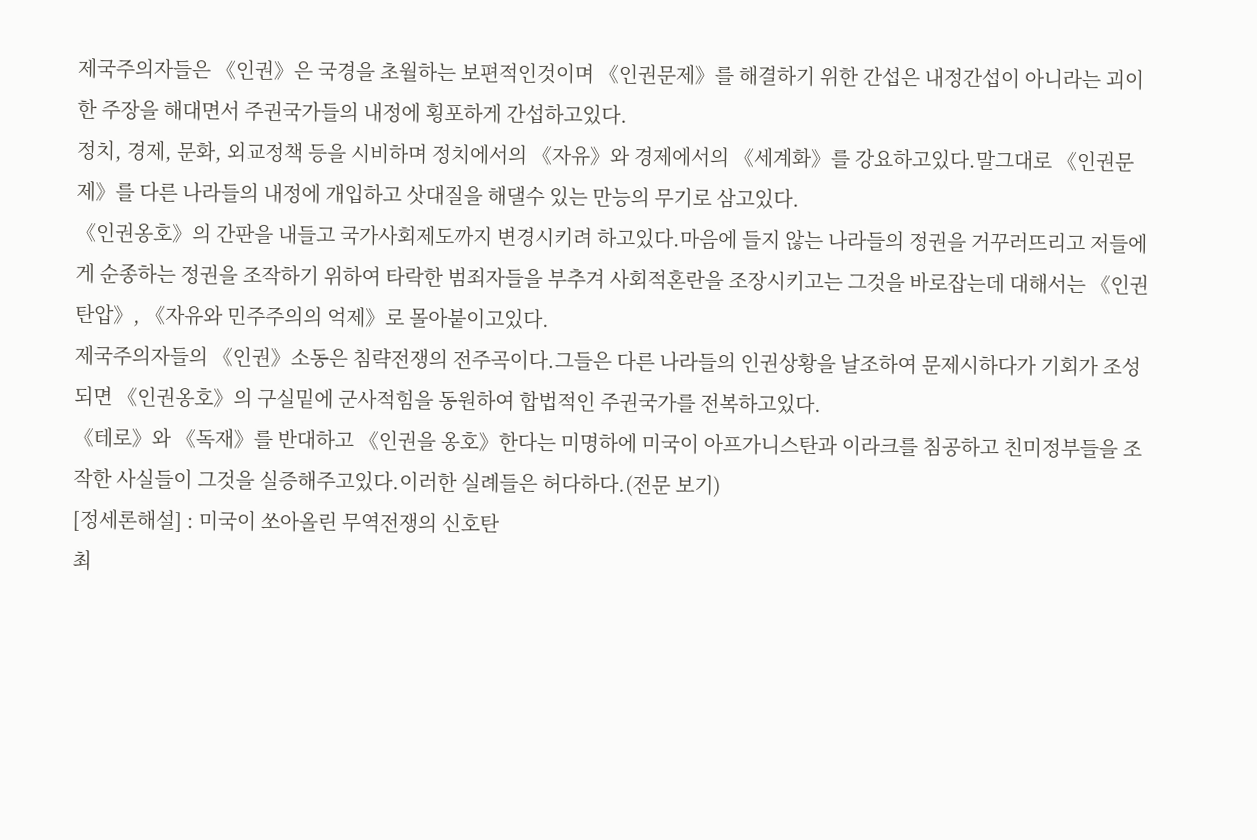제국주의자들은 《인권》은 국경을 초월하는 보편적인것이며 《인권문제》를 해결하기 위한 간섭은 내정간섭이 아니라는 괴이한 주장을 해대면서 주권국가들의 내정에 횡포하게 간섭하고있다.
정치, 경제, 문화, 외교정책 등을 시비하며 정치에서의 《자유》와 경제에서의 《세계화》를 강요하고있다.말그대로 《인권문제》를 다른 나라들의 내정에 개입하고 삿대질을 해댈수 있는 만능의 무기로 삼고있다.
《인권옹호》의 간판을 내들고 국가사회제도까지 변경시키려 하고있다.마음에 들지 않는 나라들의 정권을 거꾸러뜨리고 저들에게 순종하는 정권을 조작하기 위하여 타락한 범죄자들을 부추겨 사회적혼란을 조장시키고는 그것을 바로잡는데 대해서는 《인권탄압》, 《자유와 민주주의의 억제》로 몰아붙이고있다.
제국주의자들의 《인권》소동은 침략전쟁의 전주곡이다.그들은 다른 나라들의 인권상황을 날조하여 문제시하다가 기회가 조성되면 《인권옹호》의 구실밑에 군사적힘을 동원하여 합법적인 주권국가를 전복하고있다.
《테로》와 《독재》를 반대하고 《인권을 옹호》한다는 미명하에 미국이 아프가니스탄과 이라크를 침공하고 친미정부들을 조작한 사실들이 그것을 실증해주고있다.이러한 실례들은 허다하다.(전문 보기)
[정세론해설] : 미국이 쏘아올린 무역전쟁의 신호탄
최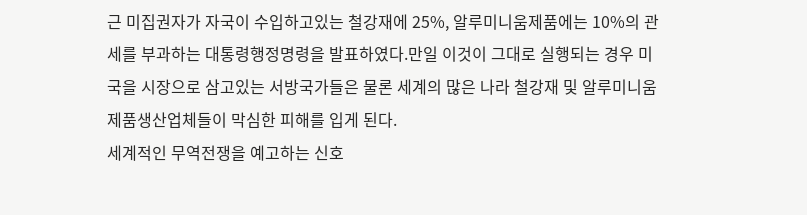근 미집권자가 자국이 수입하고있는 철강재에 25%, 알루미니움제품에는 10%의 관세를 부과하는 대통령행정명령을 발표하였다.만일 이것이 그대로 실행되는 경우 미국을 시장으로 삼고있는 서방국가들은 물론 세계의 많은 나라 철강재 및 알루미니움제품생산업체들이 막심한 피해를 입게 된다.
세계적인 무역전쟁을 예고하는 신호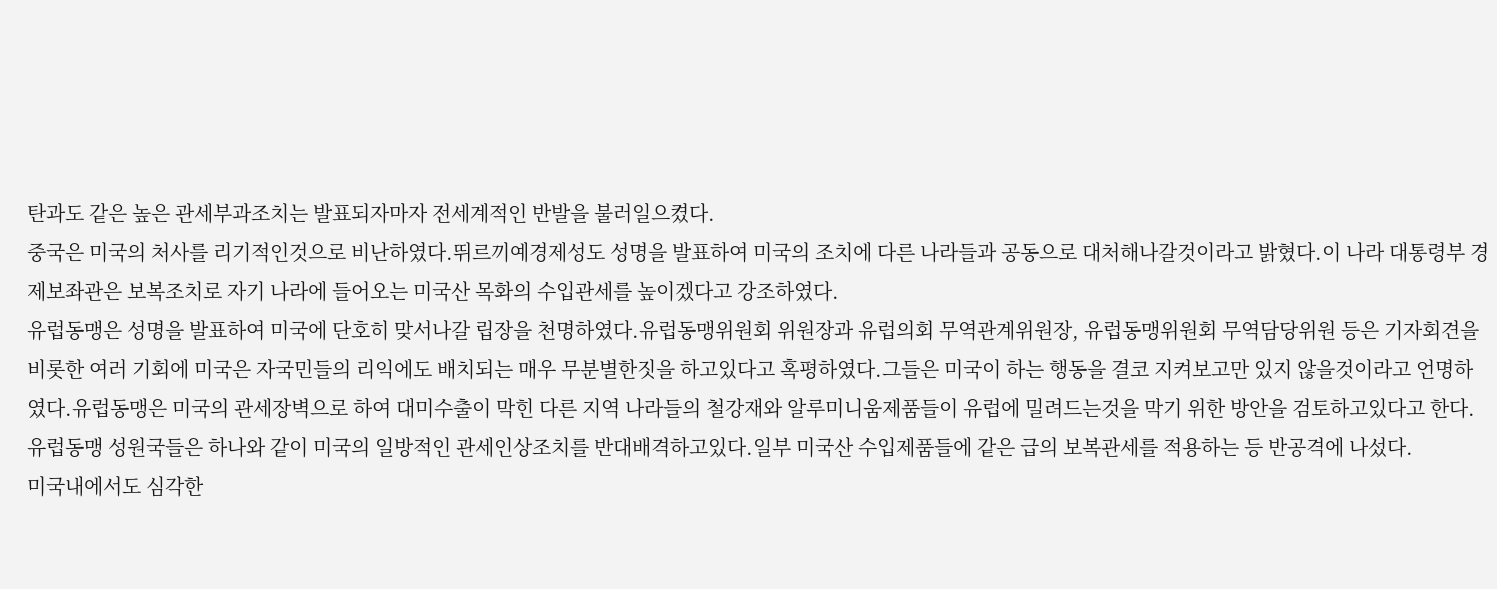탄과도 같은 높은 관세부과조치는 발표되자마자 전세계적인 반발을 불러일으켰다.
중국은 미국의 처사를 리기적인것으로 비난하였다.뛰르끼예경제성도 성명을 발표하여 미국의 조치에 다른 나라들과 공동으로 대처해나갈것이라고 밝혔다.이 나라 대통령부 경제보좌관은 보복조치로 자기 나라에 들어오는 미국산 목화의 수입관세를 높이겠다고 강조하였다.
유럽동맹은 성명을 발표하여 미국에 단호히 맞서나갈 립장을 천명하였다.유럽동맹위원회 위원장과 유럽의회 무역관계위원장, 유럽동맹위원회 무역담당위원 등은 기자회견을 비롯한 여러 기회에 미국은 자국민들의 리익에도 배치되는 매우 무분별한짓을 하고있다고 혹평하였다.그들은 미국이 하는 행동을 결코 지켜보고만 있지 않을것이라고 언명하였다.유럽동맹은 미국의 관세장벽으로 하여 대미수출이 막힌 다른 지역 나라들의 철강재와 알루미니움제품들이 유럽에 밀려드는것을 막기 위한 방안을 검토하고있다고 한다.유럽동맹 성원국들은 하나와 같이 미국의 일방적인 관세인상조치를 반대배격하고있다.일부 미국산 수입제품들에 같은 급의 보복관세를 적용하는 등 반공격에 나섰다.
미국내에서도 심각한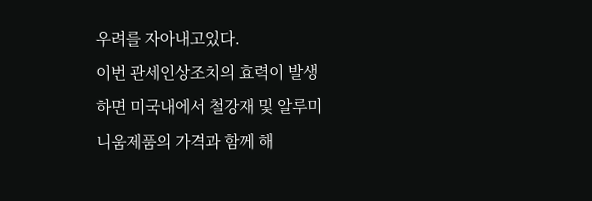우려를 자아내고있다.
이번 관세인상조치의 효력이 발생하면 미국내에서 철강재 및 알루미니움제품의 가격과 함께 해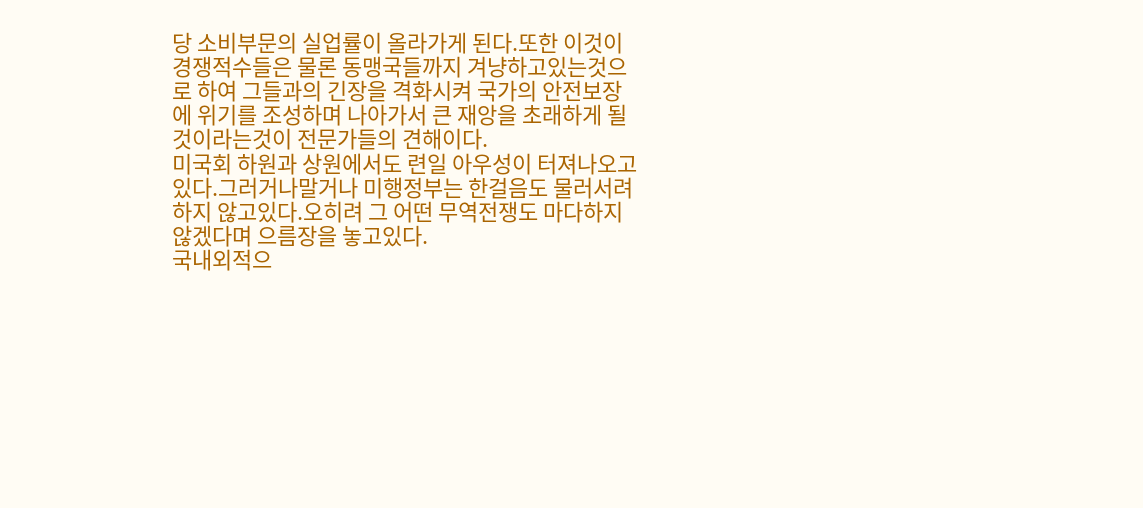당 소비부문의 실업률이 올라가게 된다.또한 이것이 경쟁적수들은 물론 동맹국들까지 겨냥하고있는것으로 하여 그들과의 긴장을 격화시켜 국가의 안전보장에 위기를 조성하며 나아가서 큰 재앙을 초래하게 될것이라는것이 전문가들의 견해이다.
미국회 하원과 상원에서도 련일 아우성이 터져나오고있다.그러거나말거나 미행정부는 한걸음도 물러서려 하지 않고있다.오히려 그 어떤 무역전쟁도 마다하지 않겠다며 으름장을 놓고있다.
국내외적으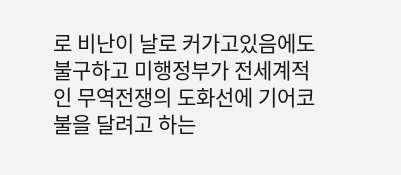로 비난이 날로 커가고있음에도 불구하고 미행정부가 전세계적인 무역전쟁의 도화선에 기어코 불을 달려고 하는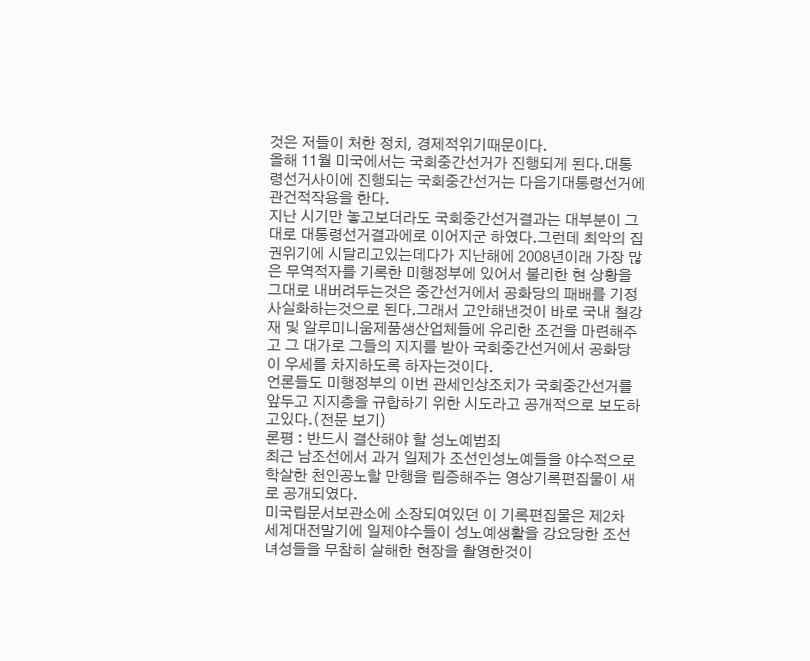것은 저들이 처한 정치, 경제적위기때문이다.
올해 11월 미국에서는 국회중간선거가 진행되게 된다.대통령선거사이에 진행되는 국회중간선거는 다음기대통령선거에 관건적작용을 한다.
지난 시기만 놓고보더라도 국회중간선거결과는 대부분이 그대로 대통령선거결과에로 이어지군 하였다.그런데 최악의 집권위기에 시달리고있는데다가 지난해에 2008년이래 가장 많은 무역적자를 기록한 미행정부에 있어서 불리한 현 상황을 그대로 내버려두는것은 중간선거에서 공화당의 패배를 기정사실화하는것으로 된다.그래서 고안해낸것이 바로 국내 철강재 및 알루미니움제품생산업체들에 유리한 조건을 마련해주고 그 대가로 그들의 지지를 받아 국회중간선거에서 공화당이 우세를 차지하도록 하자는것이다.
언론들도 미행정부의 이번 관세인상조치가 국회중간선거를 앞두고 지지층을 규합하기 위한 시도라고 공개적으로 보도하고있다.(전문 보기)
론평 : 반드시 결산해야 할 성노예범죄
최근 남조선에서 과거 일제가 조선인성노예들을 야수적으로 학살한 천인공노할 만행을 립증해주는 영상기록편집물이 새로 공개되였다.
미국립문서보관소에 소장되여있던 이 기록편집물은 제2차 세계대전말기에 일제야수들이 성노예생활을 강요당한 조선녀성들을 무참히 살해한 현장을 촬영한것이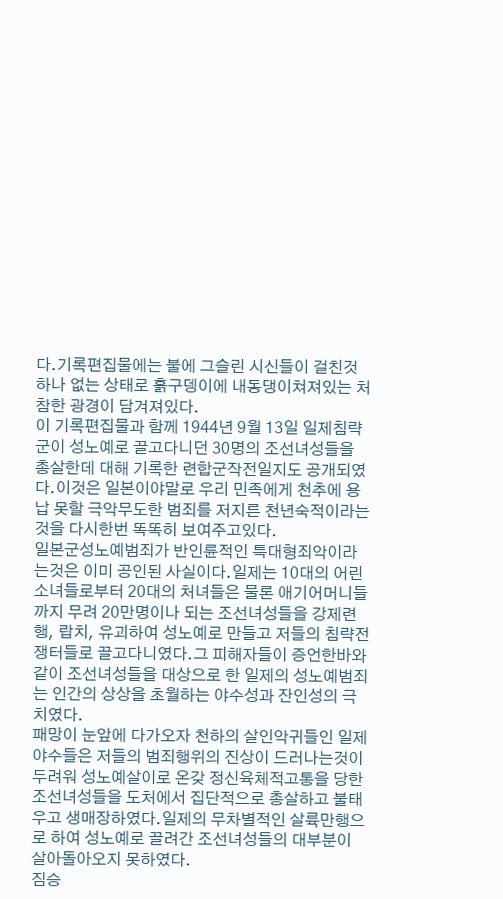다.기록편집물에는 불에 그슬린 시신들이 걸친것 하나 없는 상태로 흙구뎅이에 내동댕이쳐져있는 처참한 광경이 담겨져있다.
이 기록편집물과 함께 1944년 9월 13일 일제침략군이 성노예로 끌고다니던 30명의 조선녀성들을 총살한데 대해 기록한 련합군작전일지도 공개되였다.이것은 일본이야말로 우리 민족에게 천추에 용납 못할 극악무도한 범죄를 저지른 천년숙적이라는것을 다시한번 똑똑히 보여주고있다.
일본군성노예범죄가 반인륜적인 특대형죄악이라는것은 이미 공인된 사실이다.일제는 10대의 어린 소녀들로부터 20대의 처녀들은 물론 애기어머니들까지 무려 20만명이나 되는 조선녀성들을 강제련행, 랍치, 유괴하여 성노예로 만들고 저들의 침략전쟁터들로 끌고다니였다.그 피해자들이 증언한바와 같이 조선녀성들을 대상으로 한 일제의 성노예범죄는 인간의 상상을 초월하는 야수성과 잔인성의 극치였다.
패망이 눈앞에 다가오자 천하의 살인악귀들인 일제야수들은 저들의 범죄행위의 진상이 드러나는것이 두려워 성노예살이로 온갖 정신육체적고통을 당한 조선녀성들을 도처에서 집단적으로 총살하고 불태우고 생매장하였다.일제의 무차별적인 살륙만행으로 하여 성노예로 끌려간 조선녀성들의 대부분이 살아돌아오지 못하였다.
짐승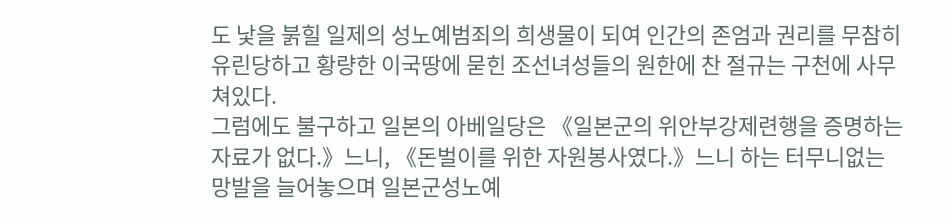도 낯을 붉힐 일제의 성노예범죄의 희생물이 되여 인간의 존엄과 권리를 무참히 유린당하고 황량한 이국땅에 묻힌 조선녀성들의 원한에 찬 절규는 구천에 사무쳐있다.
그럼에도 불구하고 일본의 아베일당은 《일본군의 위안부강제련행을 증명하는 자료가 없다.》느니, 《돈벌이를 위한 자원봉사였다.》느니 하는 터무니없는 망발을 늘어놓으며 일본군성노예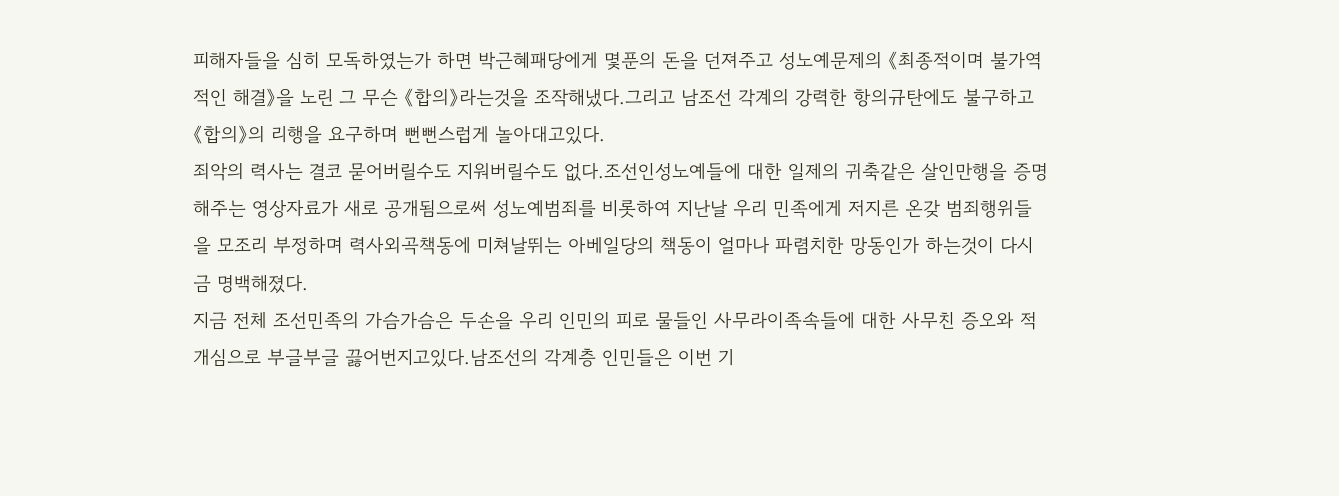피해자들을 심히 모독하였는가 하면 박근혜패당에게 몇푼의 돈을 던져주고 성노예문제의 《최종적이며 불가역적인 해결》을 노린 그 무슨 《합의》라는것을 조작해냈다.그리고 남조선 각계의 강력한 항의규탄에도 불구하고 《합의》의 리행을 요구하며 뻔뻔스럽게 놀아대고있다.
죄악의 력사는 결코 묻어버릴수도 지워버릴수도 없다.조선인성노예들에 대한 일제의 귀축같은 살인만행을 증명해주는 영상자료가 새로 공개됨으로써 성노예범죄를 비롯하여 지난날 우리 민족에게 저지른 온갖 범죄행위들을 모조리 부정하며 력사외곡책동에 미쳐날뛰는 아베일당의 책동이 얼마나 파렴치한 망동인가 하는것이 다시금 명백해졌다.
지금 전체 조선민족의 가슴가슴은 두손을 우리 인민의 피로 물들인 사무라이족속들에 대한 사무친 증오와 적개심으로 부글부글 끓어번지고있다.남조선의 각계층 인민들은 이번 기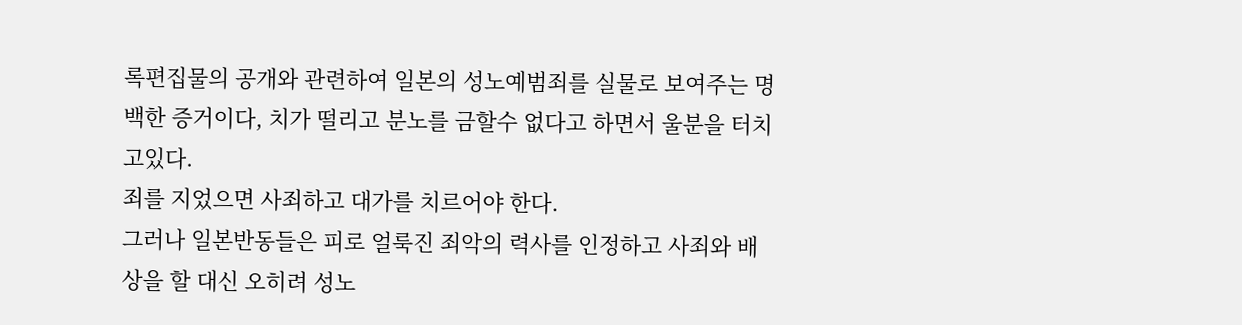록편집물의 공개와 관련하여 일본의 성노예범죄를 실물로 보여주는 명백한 증거이다, 치가 떨리고 분노를 금할수 없다고 하면서 울분을 터치고있다.
죄를 지었으면 사죄하고 대가를 치르어야 한다.
그러나 일본반동들은 피로 얼룩진 죄악의 력사를 인정하고 사죄와 배상을 할 대신 오히려 성노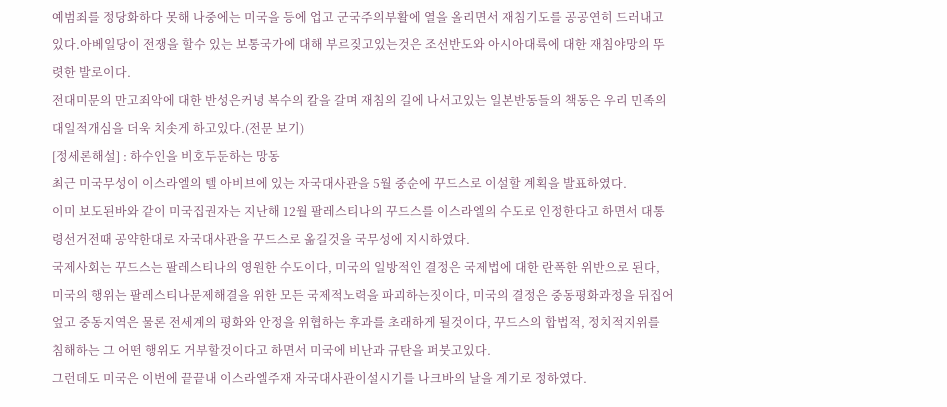예범죄를 정당화하다 못해 나중에는 미국을 등에 업고 군국주의부활에 열을 올리면서 재침기도를 공공연히 드러내고있다.아베일당이 전쟁을 할수 있는 보통국가에 대해 부르짖고있는것은 조선반도와 아시아대륙에 대한 재침야망의 뚜렷한 발로이다.
전대미문의 만고죄악에 대한 반성은커녕 복수의 칼을 갈며 재침의 길에 나서고있는 일본반동들의 책동은 우리 민족의 대일적개심을 더욱 치솟게 하고있다.(전문 보기)
[정세론해설] : 하수인을 비호두둔하는 망동
최근 미국무성이 이스라엘의 텔 아비브에 있는 자국대사관을 5월 중순에 꾸드스로 이설할 계획을 발표하였다.
이미 보도된바와 같이 미국집권자는 지난해 12월 팔레스티나의 꾸드스를 이스라엘의 수도로 인정한다고 하면서 대통령선거전때 공약한대로 자국대사관을 꾸드스로 옮길것을 국무성에 지시하였다.
국제사회는 꾸드스는 팔레스티나의 영원한 수도이다, 미국의 일방적인 결정은 국제법에 대한 란폭한 위반으로 된다, 미국의 행위는 팔레스티나문제해결을 위한 모든 국제적노력을 파괴하는짓이다, 미국의 결정은 중동평화과정을 뒤집어엎고 중동지역은 물론 전세계의 평화와 안정을 위협하는 후과를 초래하게 될것이다, 꾸드스의 합법적, 정치적지위를 침해하는 그 어떤 행위도 거부할것이다고 하면서 미국에 비난과 규탄을 퍼붓고있다.
그런데도 미국은 이번에 끝끝내 이스라엘주재 자국대사관이설시기를 나크바의 날을 계기로 정하였다.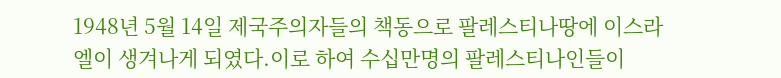1948년 5월 14일 제국주의자들의 책동으로 팔레스티나땅에 이스라엘이 생겨나게 되였다.이로 하여 수십만명의 팔레스티나인들이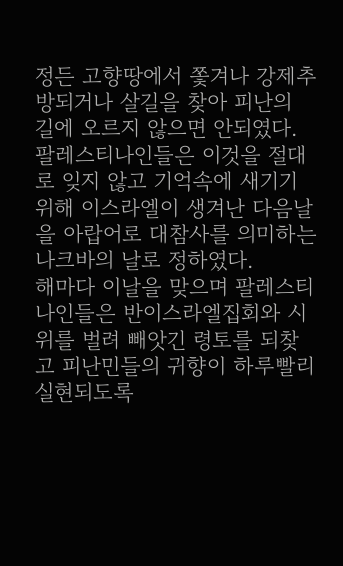정든 고향땅에서 쫓겨나 강제추방되거나 살길을 찾아 피난의 길에 오르지 않으면 안되였다.
팔레스티나인들은 이것을 절대로 잊지 않고 기억속에 새기기 위해 이스라엘이 생겨난 다음날을 아랍어로 대참사를 의미하는 나크바의 날로 정하였다.
해마다 이날을 맞으며 팔레스티나인들은 반이스라엘집회와 시위를 벌려 빼앗긴 령토를 되찾고 피난민들의 귀향이 하루빨리 실현되도록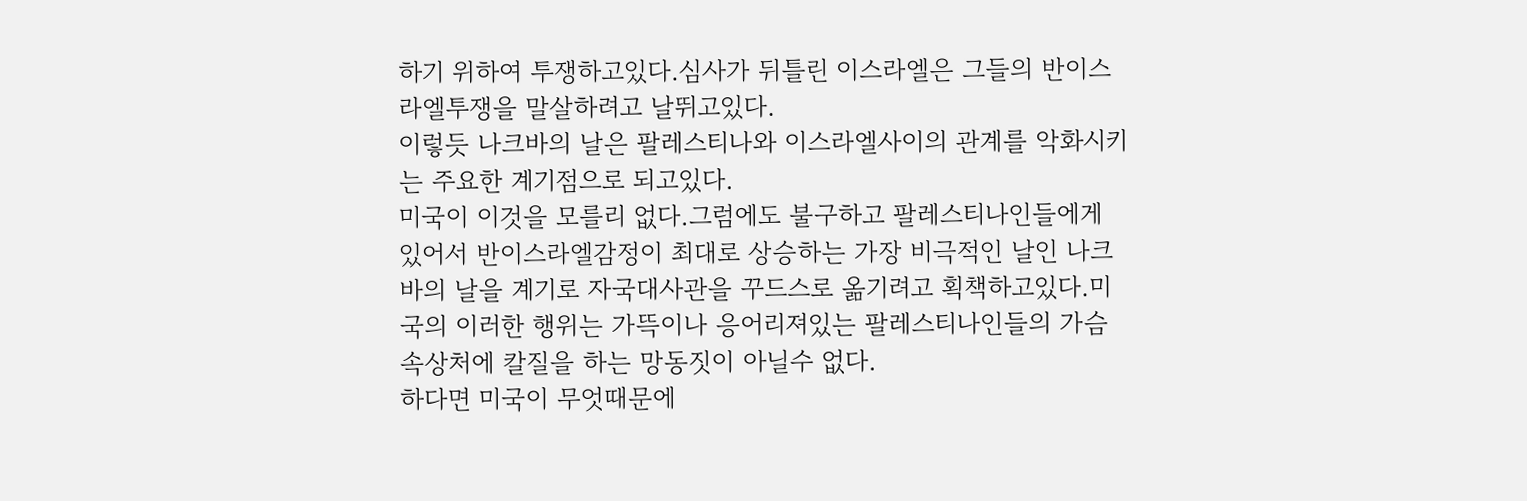하기 위하여 투쟁하고있다.심사가 뒤틀린 이스라엘은 그들의 반이스라엘투쟁을 말살하려고 날뛰고있다.
이렇듯 나크바의 날은 팔레스티나와 이스라엘사이의 관계를 악화시키는 주요한 계기점으로 되고있다.
미국이 이것을 모를리 없다.그럼에도 불구하고 팔레스티나인들에게 있어서 반이스라엘감정이 최대로 상승하는 가장 비극적인 날인 나크바의 날을 계기로 자국대사관을 꾸드스로 옮기려고 획책하고있다.미국의 이러한 행위는 가뜩이나 응어리져있는 팔레스티나인들의 가슴속상처에 칼질을 하는 망동짓이 아닐수 없다.
하다면 미국이 무엇때문에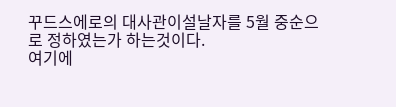꾸드스에로의 대사관이설날자를 5월 중순으로 정하였는가 하는것이다.
여기에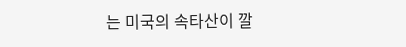는 미국의 속타산이 깔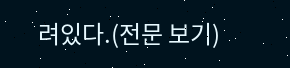려있다.(전문 보기)